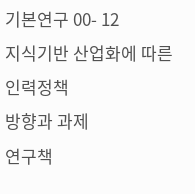기본연구 00- 12
지식기반 산업화에 따른 인력정책
방향과 과제
연구책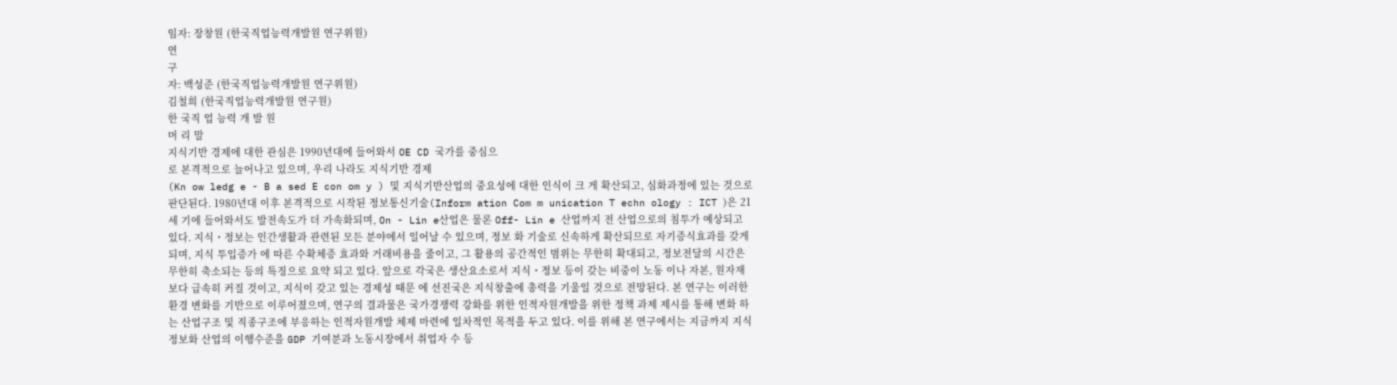임자: 장창원 (한국직업능력개발원 연구위원)
연
구
자: 백성준 (한국직업능력개발원 연구위원)
김철희 (한국직업능력개발원 연구원)
한 국직 업 능력 개 발 원
머 리 말
지식기반 경제에 대한 관심은 1990년대에 들어와서 OE CD 국가를 중심으
로 본격적으로 늘어나고 있으며, 우리 나라도 지식기반 경제
(Kn ow ledg e - B a sed E con om y ) 및 지식기반산업의 중요성에 대한 인식이 크 게 확산되고, 심화과정에 있는 것으로 판단된다. 1980년대 이후 본격적으로 시작된 정보통신기술(Inform ation Com m unication T echn ology : ICT )은 21세 기에 들어와서도 발전속도가 더 가속화되며, On - Lin e산업은 물론 Off- Lin e 산업까지 전 산업으로의 침투가 예상되고 있다. 지식・정보는 인간생활과 관련된 모든 분야에서 일어날 수 있으며, 정보 화 기술로 신속하게 확산되므로 자기증식효과를 갖게 되며, 지식 투입증가 에 따른 수확체증 효과와 거래비용을 줄이고, 그 활용의 공간적인 범위는 무한히 확대되고, 정보전달의 시간은 무한히 축소되는 등의 특징으로 요약 되고 있다. 앞으로 각국은 생산요소로서 지식・정보 등이 갖는 비중이 노동 이나 자본, 원자재보다 급속히 커질 것이고, 지식이 갖고 있는 경제성 때문 에 선진국은 지식창출에 총력을 기울일 것으로 전망된다. 본 연구는 이러한 환경 변화를 기반으로 이루어졌으며, 연구의 결과물은 국가경쟁력 강화를 위한 인적자원개발을 위한 정책 과제 제시를 통해 변화 하는 산업구조 및 직종구조에 부응하는 인적자원개발 체제 마련에 일차적인 목적을 두고 있다. 이를 위해 본 연구에서는 지금까지 지식정보화 산업의 이행수준을 GDP 기여분과 노동시장에서 취업자 수 등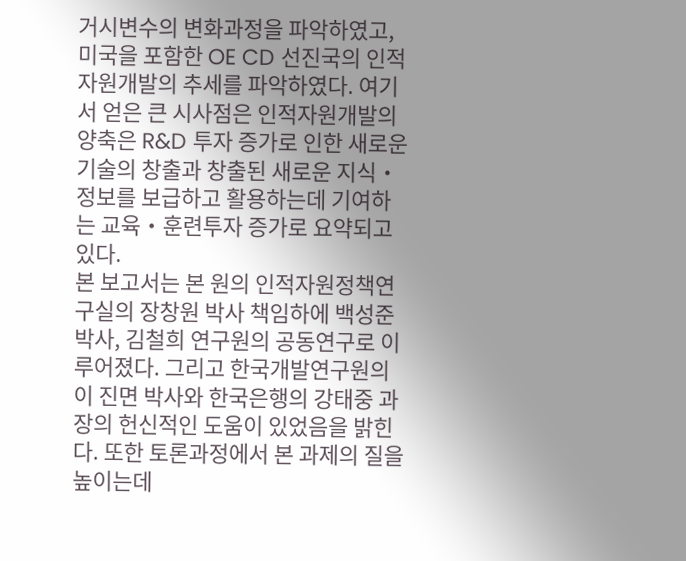거시변수의 변화과정을 파악하였고, 미국을 포함한 OE CD 선진국의 인적자원개발의 추세를 파악하였다. 여기서 얻은 큰 시사점은 인적자원개발의 양축은 R&D 투자 증가로 인한 새로운 기술의 창출과 창출된 새로운 지식・정보를 보급하고 활용하는데 기여하는 교육・훈련투자 증가로 요약되고 있다.
본 보고서는 본 원의 인적자원정책연구실의 장창원 박사 책임하에 백성준 박사, 김철희 연구원의 공동연구로 이루어졌다. 그리고 한국개발연구원의 이 진면 박사와 한국은행의 강태중 과장의 헌신적인 도움이 있었음을 밝힌다. 또한 토론과정에서 본 과제의 질을 높이는데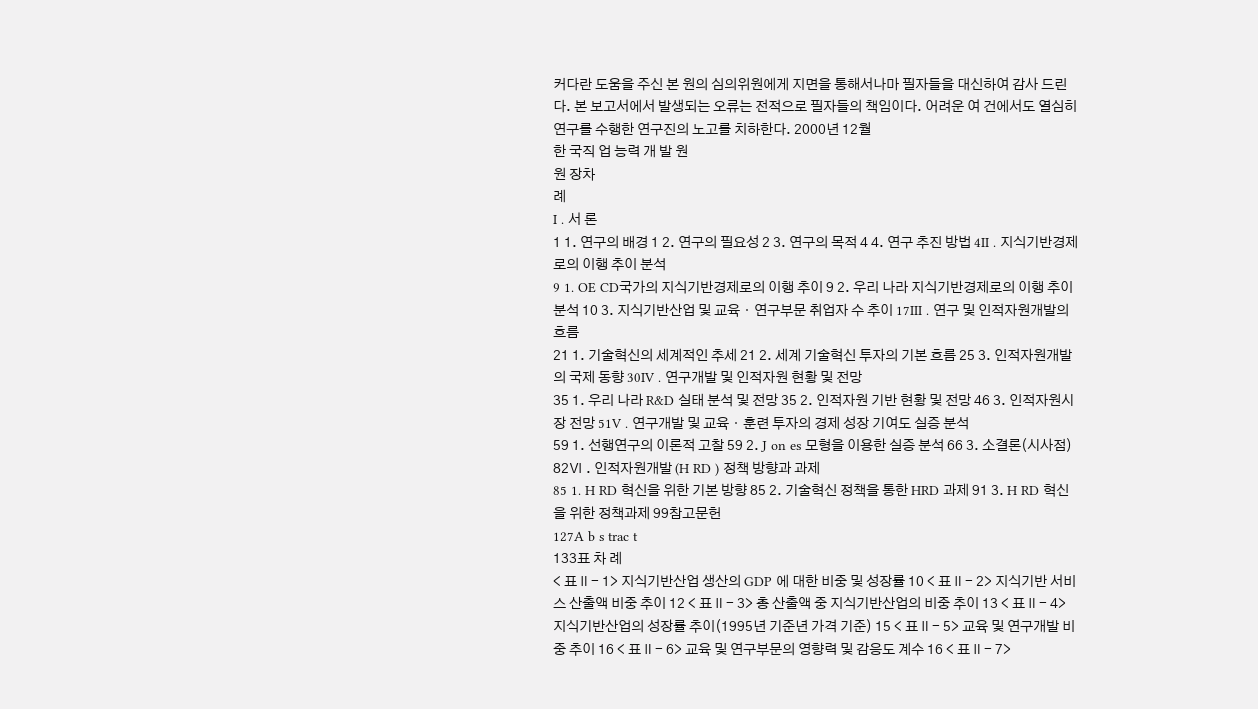커다란 도움을 주신 본 원의 심의위원에게 지면을 통해서나마 필자들을 대신하여 감사 드린다. 본 보고서에서 발생되는 오류는 전적으로 필자들의 책임이다. 어려운 여 건에서도 열심히 연구를 수행한 연구진의 노고를 치하한다. 2000년 12월
한 국직 업 능력 개 발 원
원 장차
례
I . 서 론
1 1. 연구의 배경 1 2. 연구의 필요성 2 3. 연구의 목적 4 4. 연구 추진 방법 4II . 지식기반경제로의 이행 추이 분석
9 1. OE CD국가의 지식기반경제로의 이행 추이 9 2. 우리 나라 지식기반경제로의 이행 추이 분석 10 3. 지식기반산업 및 교육・연구부문 취업자 수 추이 17III . 연구 및 인적자원개발의 흐름
21 1. 기술혁신의 세계적인 추세 21 2. 세계 기술혁신 투자의 기본 흐름 25 3. 인적자원개발의 국제 동향 30IV . 연구개발 및 인적자원 현황 및 전망
35 1. 우리 나라 R&D 실태 분석 및 전망 35 2. 인적자원 기반 현황 및 전망 46 3. 인적자원시장 전망 51V . 연구개발 및 교육・훈련 투자의 경제 성장 기여도 실증 분석
59 1. 선행연구의 이론적 고찰 59 2. J on es 모형을 이용한 실증 분석 66 3. 소결론(시사점) 82Ⅵ . 인적자원개발 (H RD ) 정책 방향과 과제
85 1. H RD 혁신을 위한 기본 방향 85 2. 기술혁신 정책을 통한 HRD 과제 91 3. H RD 혁신을 위한 정책과제 99참고문헌
127A b s trac t
133표 차 례
< 표Ⅱ- 1> 지식기반산업 생산의 GDP 에 대한 비중 및 성장률 10 < 표Ⅱ- 2> 지식기반 서비스 산출액 비중 추이 12 < 표Ⅱ- 3> 총 산출액 중 지식기반산업의 비중 추이 13 < 표Ⅱ- 4> 지식기반산업의 성장률 추이(1995년 기준년 가격 기준) 15 < 표Ⅱ- 5> 교육 및 연구개발 비중 추이 16 < 표Ⅱ- 6> 교육 및 연구부문의 영향력 및 감응도 계수 16 < 표Ⅱ- 7>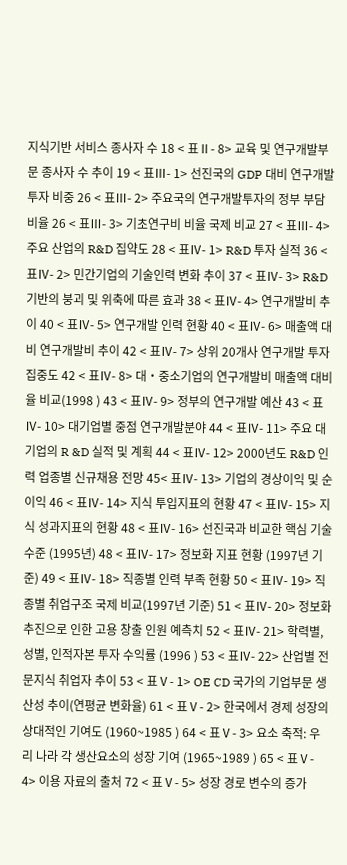지식기반 서비스 종사자 수 18 < 표Ⅱ- 8> 교육 및 연구개발부문 종사자 수 추이 19 < 표Ⅲ- 1> 선진국의 GDP 대비 연구개발투자 비중 26 < 표Ⅲ- 2> 주요국의 연구개발투자의 정부 부담 비율 26 < 표Ⅲ- 3> 기초연구비 비율 국제 비교 27 < 표Ⅲ- 4> 주요 산업의 R&D 집약도 28 < 표Ⅳ- 1> R&D 투자 실적 36 < 표Ⅳ- 2> 민간기업의 기술인력 변화 추이 37 < 표Ⅳ- 3> R&D 기반의 붕괴 및 위축에 따른 효과 38 < 표Ⅳ- 4> 연구개발비 추이 40 < 표Ⅳ- 5> 연구개발 인력 현황 40 < 표Ⅳ- 6> 매출액 대비 연구개발비 추이 42 < 표Ⅳ- 7> 상위 20개사 연구개발 투자 집중도 42 < 표Ⅳ- 8> 대・중소기업의 연구개발비 매출액 대비율 비교(1998 ) 43 < 표Ⅳ- 9> 정부의 연구개발 예산 43 < 표Ⅳ- 10> 대기업별 중점 연구개발분야 44 < 표Ⅳ- 11> 주요 대기업의 R &D 실적 및 계획 44 < 표Ⅳ- 12> 2000년도 R&D 인력 업종별 신규채용 전망 45< 표Ⅳ- 13> 기업의 경상이익 및 순이익 46 < 표Ⅳ- 14> 지식 투입지표의 현황 47 < 표Ⅳ- 15> 지식 성과지표의 현황 48 < 표Ⅳ- 16> 선진국과 비교한 핵심 기술 수준 (1995년) 48 < 표Ⅳ- 17> 정보화 지표 현황 (1997년 기준) 49 < 표Ⅳ- 18> 직종별 인력 부족 현황 50 < 표Ⅳ- 19> 직종별 취업구조 국제 비교(1997년 기준) 51 < 표Ⅳ- 20> 정보화 추진으로 인한 고용 창출 인원 예측치 52 < 표Ⅳ- 21> 학력별, 성별, 인적자본 투자 수익률 (1996 ) 53 < 표Ⅳ- 22> 산업별 전문지식 취업자 추이 53 < 표Ⅴ- 1> OE CD 국가의 기업부문 생산성 추이(연평균 변화율) 61 < 표Ⅴ- 2> 한국에서 경제 성장의 상대적인 기여도 (1960~1985 ) 64 < 표Ⅴ- 3> 요소 축적: 우리 나라 각 생산요소의 성장 기여 (1965~1989 ) 65 < 표Ⅴ- 4> 이용 자료의 출처 72 < 표Ⅴ- 5> 성장 경로 변수의 증가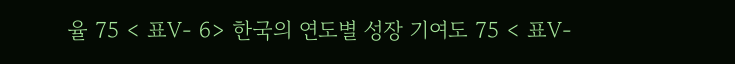율 75 < 표Ⅴ- 6> 한국의 연도별 성장 기여도 75 < 표Ⅴ-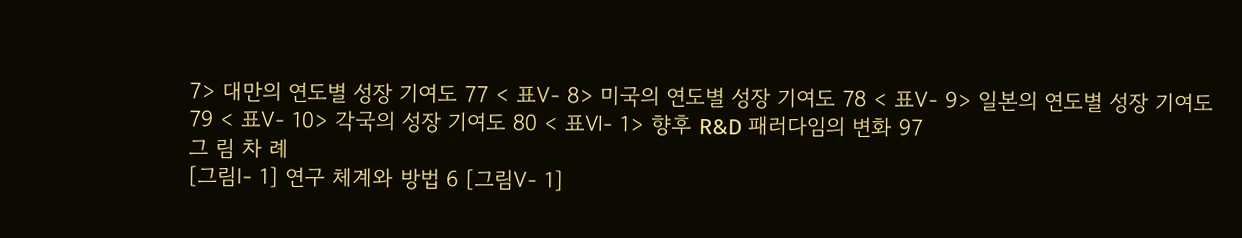7> 대만의 연도별 성장 기여도 77 < 표Ⅴ- 8> 미국의 연도별 성장 기여도 78 < 표Ⅴ- 9> 일본의 연도별 성장 기여도 79 < 표Ⅴ- 10> 각국의 성장 기여도 80 < 표Ⅵ- 1> 향후 R&D 패러다임의 변화 97
그 림 차 례
[그림Ⅰ- 1] 연구 체계와 방법 6 [그림Ⅴ- 1]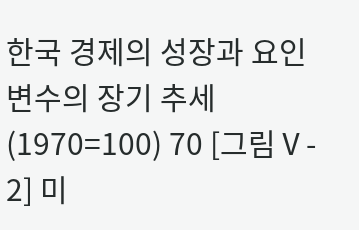한국 경제의 성장과 요인 변수의 장기 추세 (1970=100) 70 [그림Ⅴ- 2] 미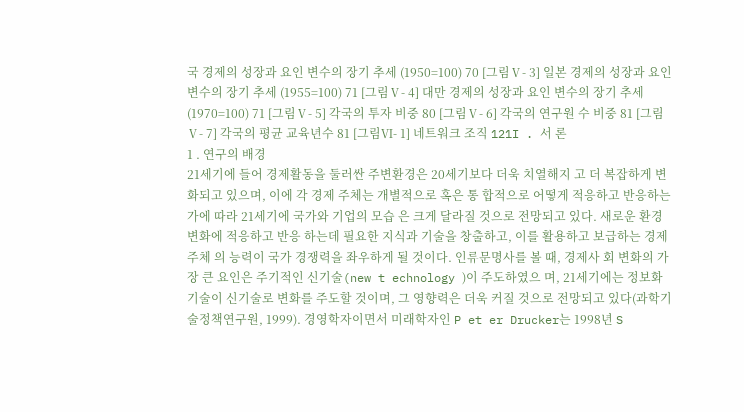국 경제의 성장과 요인 변수의 장기 추세 (1950=100) 70 [그림Ⅴ- 3] 일본 경제의 성장과 요인 변수의 장기 추세 (1955=100) 71 [그림Ⅴ- 4] 대만 경제의 성장과 요인 변수의 장기 추세 (1970=100) 71 [그림Ⅴ- 5] 각국의 투자 비중 80 [그림Ⅴ- 6] 각국의 연구원 수 비중 81 [그림Ⅴ- 7] 각국의 평균 교육년수 81 [그림Ⅵ- 1] 네트워크 조직 121I . 서 론
1 . 연구의 배경
21세기에 들어 경제활동을 둘러싼 주변환경은 20세기보다 더욱 치열해지 고 더 복잡하게 변화되고 있으며, 이에 각 경제 주체는 개별적으로 혹은 통 합적으로 어떻게 적응하고 반응하는가에 따라 21세기에 국가와 기업의 모습 은 크게 달라질 것으로 전망되고 있다. 새로운 환경 변화에 적응하고 반응 하는데 필요한 지식과 기술을 창출하고, 이를 활용하고 보급하는 경제 주체 의 능력이 국가 경쟁력을 좌우하게 될 것이다. 인류문명사를 볼 때, 경제사 회 변화의 가장 큰 요인은 주기적인 신기술(new t echnology )이 주도하였으 며, 21세기에는 정보화 기술이 신기술로 변화를 주도할 것이며, 그 영향력은 더욱 커질 것으로 전망되고 있다(과학기술정책연구원, 1999). 경영학자이면서 미래학자인 P et er Drucker는 1998년 S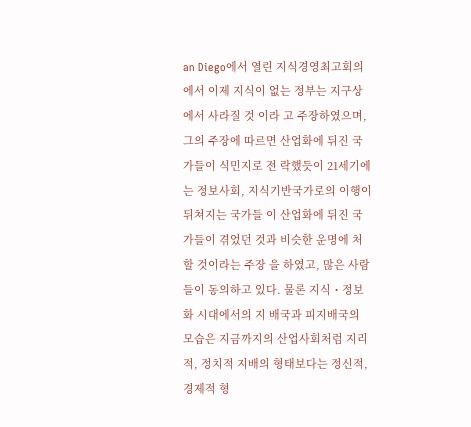an Diego에서 열린 지식경영최고회의에서 이제 지식이 없는 정부는 지구상에서 사라질 것 이라 고 주장하였으며, 그의 주장에 따르면 산업화에 뒤진 국가들이 식민지로 전 락했듯이 21세기에는 정보사회, 지식기반국가로의 이행이 뒤쳐지는 국가들 이 산업화에 뒤진 국가들이 겪었던 것과 비슷한 운명에 처할 것이라는 주장 을 하였고, 많은 사람들이 동의하고 있다. 물론 지식・정보화 시대에서의 지 배국과 피지배국의 모습은 지금까지의 산업사회처럼 지리적, 정치적 지배의 형태보다는 정신적, 경제적 형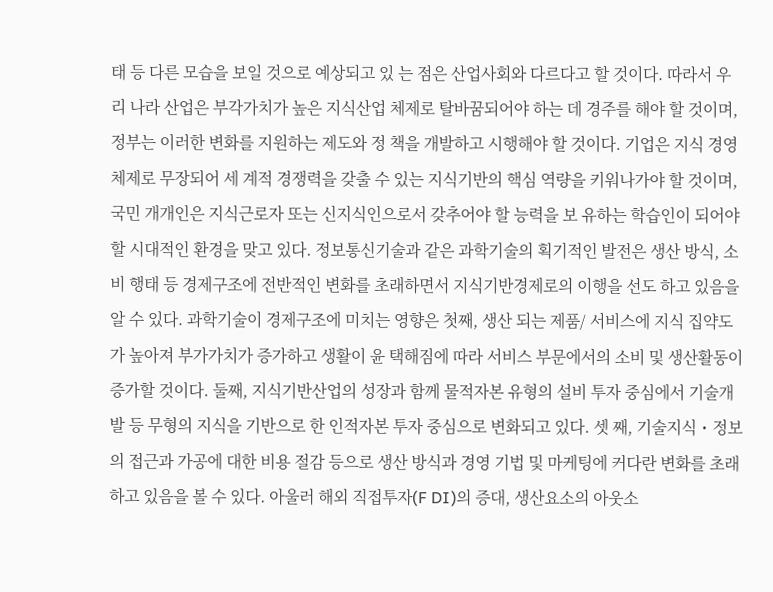태 등 다른 모습을 보일 것으로 예상되고 있 는 점은 산업사회와 다르다고 할 것이다. 따라서 우리 나라 산업은 부각가치가 높은 지식산업 체제로 탈바꿈되어야 하는 데 경주를 해야 할 것이며, 정부는 이러한 변화를 지원하는 제도와 정 책을 개발하고 시행해야 할 것이다. 기업은 지식 경영 체제로 무장되어 세 계적 경쟁력을 갖출 수 있는 지식기반의 핵심 역량을 키워나가야 할 것이며, 국민 개개인은 지식근로자 또는 신지식인으로서 갖추어야 할 능력을 보 유하는 학습인이 되어야 할 시대적인 환경을 맞고 있다. 정보통신기술과 같은 과학기술의 획기적인 발전은 생산 방식, 소비 행태 등 경제구조에 전반적인 변화를 초래하면서 지식기반경제로의 이행을 선도 하고 있음을 알 수 있다. 과학기술이 경제구조에 미치는 영향은 첫째, 생산 되는 제품/ 서비스에 지식 집약도가 높아져 부가가치가 증가하고 생활이 윤 택해짐에 따라 서비스 부문에서의 소비 및 생산활동이 증가할 것이다. 둘째, 지식기반산업의 성장과 함께 물적자본 유형의 설비 투자 중심에서 기술개발 등 무형의 지식을 기반으로 한 인적자본 투자 중심으로 변화되고 있다. 셋 째, 기술지식・정보의 접근과 가공에 대한 비용 절감 등으로 생산 방식과 경영 기법 및 마케팅에 커다란 변화를 초래하고 있음을 볼 수 있다. 아울러 해외 직접투자(F DI)의 증대, 생산요소의 아웃소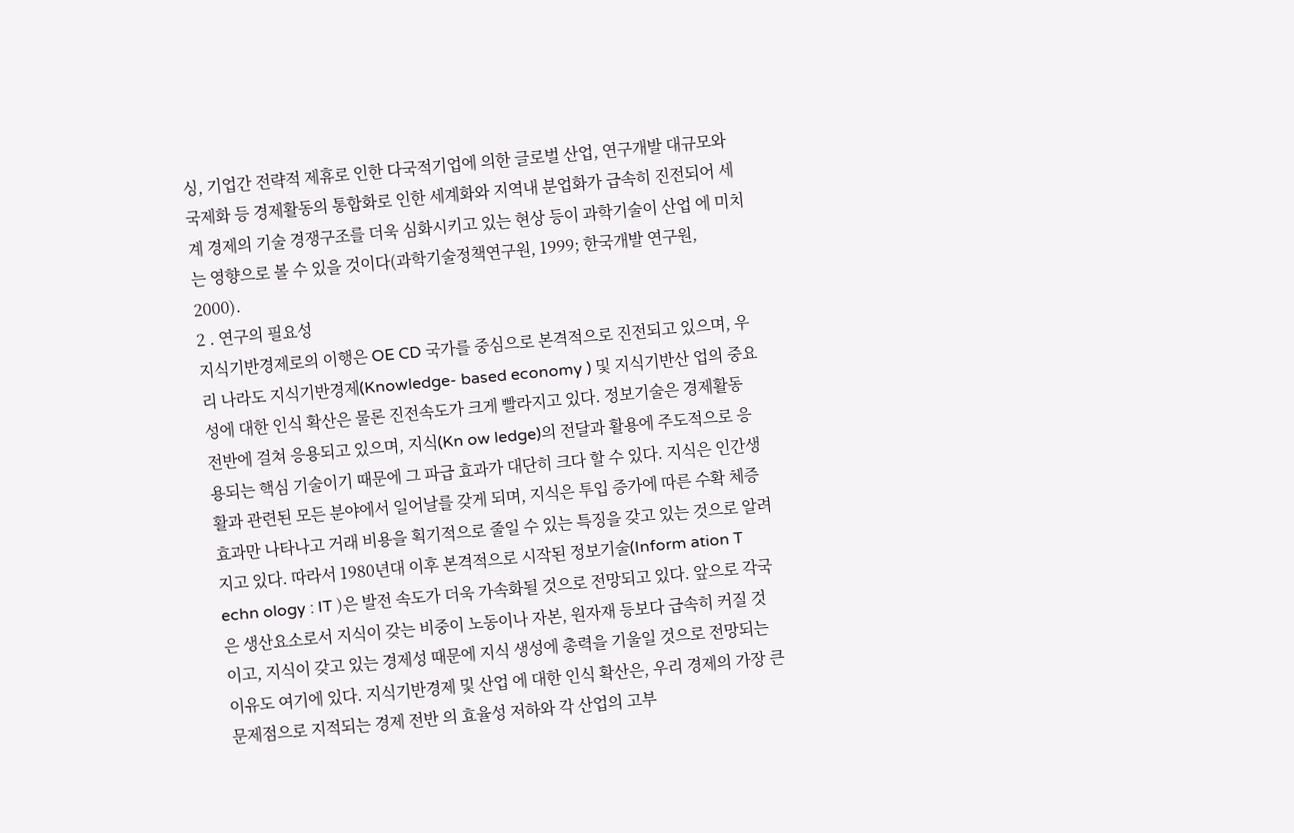싱, 기업간 전략적 제휴로 인한 다국적기업에 의한 글로벌 산업, 연구개발 대규모와 국제화 등 경제활동의 통합화로 인한 세계화와 지역내 분업화가 급속히 진전되어 세계 경제의 기술 경쟁구조를 더욱 심화시키고 있는 현상 등이 과학기술이 산업 에 미치는 영향으로 볼 수 있을 것이다(과학기술정책연구원, 1999; 한국개발 연구원, 2000).
2 . 연구의 필요성
지식기반경제로의 이행은 OE CD 국가를 중심으로 본격적으로 진전되고 있으며, 우리 나라도 지식기반경제(Knowledge- based economy ) 및 지식기반산 업의 중요성에 대한 인식 확산은 물론 진전속도가 크게 빨라지고 있다. 정보기술은 경제활동 전반에 걸쳐 응용되고 있으며, 지식(Kn ow ledge)의 전달과 활용에 주도적으로 응용되는 핵심 기술이기 때문에 그 파급 효과가 대단히 크다 할 수 있다. 지식은 인간생활과 관련된 모든 분야에서 일어날를 갖게 되며, 지식은 투입 증가에 따른 수확 체증 효과만 나타나고 거래 비용을 획기적으로 줄일 수 있는 특징을 갖고 있는 것으로 알려지고 있다. 따라서 1980년대 이후 본격적으로 시작된 정보기술(Inform ation T echn ology : IT )은 발전 속도가 더욱 가속화될 것으로 전망되고 있다. 앞으로 각국은 생산요소로서 지식이 갖는 비중이 노동이나 자본, 원자재 등보다 급속히 커질 것이고, 지식이 갖고 있는 경제성 때문에 지식 생성에 총력을 기울일 것으로 전망되는 이유도 여기에 있다. 지식기반경제 및 산업 에 대한 인식 확산은, 우리 경제의 가장 큰 문제점으로 지적되는 경제 전반 의 효율성 저하와 각 산업의 고부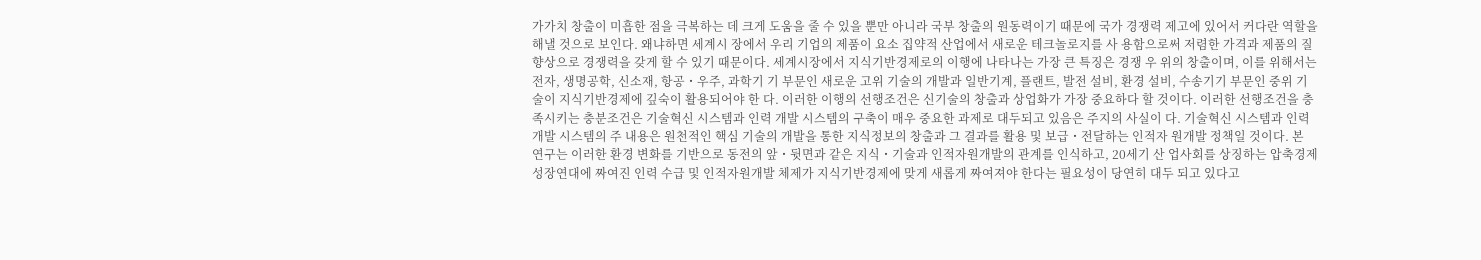가가치 창출이 미흡한 점을 극복하는 데 크게 도움을 줄 수 있을 뿐만 아니라 국부 창출의 원동력이기 때문에 국가 경쟁력 제고에 있어서 커다란 역할을 해낼 것으로 보인다. 왜냐하면 세계시 장에서 우리 기업의 제품이 요소 집약적 산업에서 새로운 테크놀로지를 사 용함으로써 저렴한 가격과 제품의 질 향상으로 경쟁력을 갖게 할 수 있기 때문이다. 세계시장에서 지식기반경제로의 이행에 나타나는 가장 큰 특징은 경쟁 우 위의 창출이며, 이를 위해서는 전자, 생명공학, 신소재, 항공・우주, 과학기 기 부문인 새로운 고위 기술의 개발과 일반기계, 플랜트, 발전 설비, 환경 설비, 수송기기 부문인 중위 기술이 지식기반경제에 깊숙이 활용되어야 한 다. 이러한 이행의 선행조건은 신기술의 창출과 상업화가 가장 중요하다 할 것이다. 이러한 선행조건을 충족시키는 충분조건은 기술혁신 시스템과 인력 개발 시스템의 구축이 매우 중요한 과제로 대두되고 있음은 주지의 사실이 다. 기술혁신 시스템과 인력개발 시스템의 주 내용은 원천적인 핵심 기술의 개발을 통한 지식정보의 창출과 그 결과를 활용 및 보급・전달하는 인적자 원개발 정책일 것이다. 본 연구는 이러한 환경 변화를 기반으로 동전의 앞・뒷면과 같은 지식・기술과 인적자원개발의 관계를 인식하고, 20세기 산 업사회를 상징하는 압축경제 성장연대에 짜여진 인력 수급 및 인적자원개발 체제가 지식기반경제에 맞게 새롭게 짜여져야 한다는 필요성이 당연히 대두 되고 있다고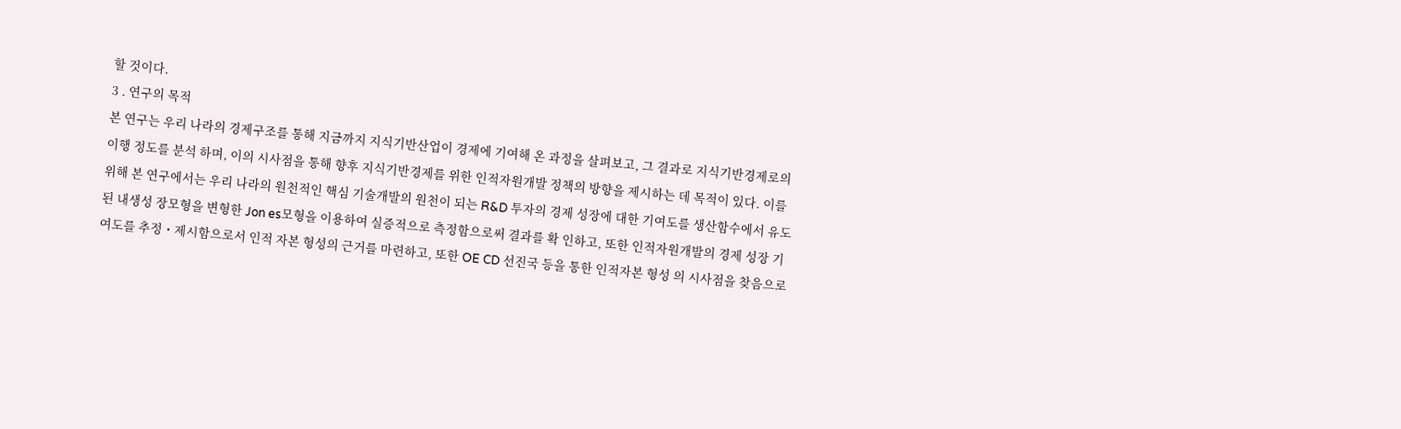할 것이다.
3 . 연구의 목적
본 연구는 우리 나라의 경제구조를 통해 지금까지 지식기반산업이 경제에 기여해 온 과정을 살펴보고, 그 결과로 지식기반경제로의 이행 정도를 분석 하며, 이의 시사점을 통해 향후 지식기반경제를 위한 인적자원개발 정책의 방향을 제시하는 데 목적이 있다. 이를 위해 본 연구에서는 우리 나라의 원천적인 핵심 기술개발의 원천이 되는 R&D 투자의 경제 성장에 대한 기여도를 생산함수에서 유도된 내생성 장모형을 변형한 Jon es모형을 이용하여 실증적으로 측정함으로써 결과를 확 인하고, 또한 인적자원개발의 경제 성장 기여도를 추정・제시함으로서 인적 자본 형성의 근거를 마련하고, 또한 OE CD 선진국 등을 통한 인적자본 형성 의 시사점을 찾음으로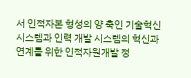서 인적자본 형성의 양 축인 기술혁신 시스템과 인력 개발 시스템의 혁신과 연계를 위한 인적자원개발 정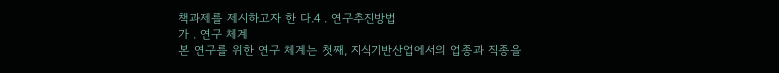책과제를 제시하고자 한 다.4 . 연구추진방법
가 . 연구 체계
본 연구를 위한 연구 체계는 첫째, 지식기반산업에서의 업종과 직종을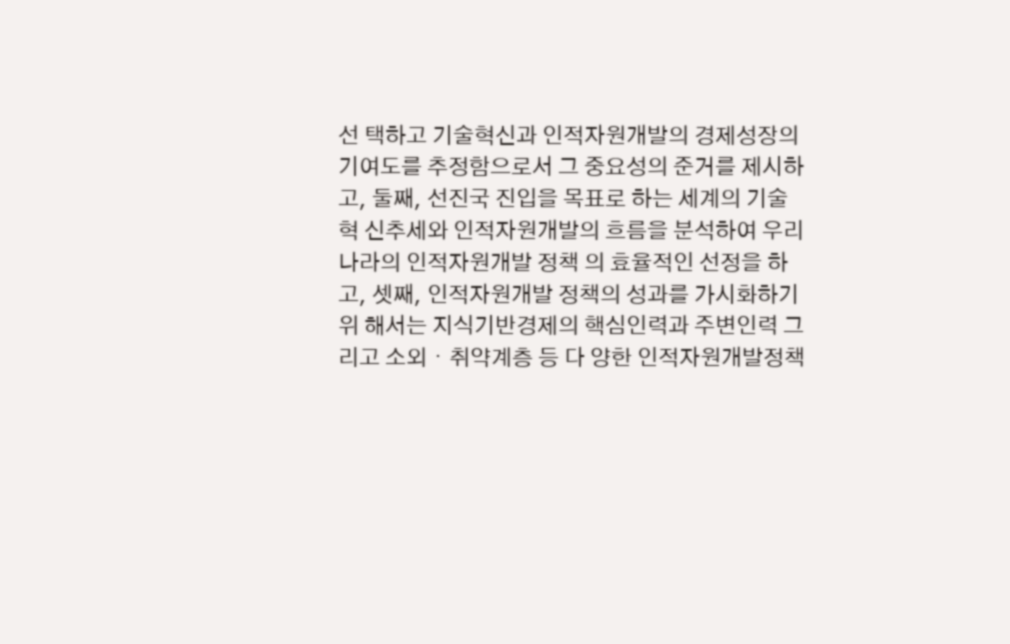선 택하고 기술혁신과 인적자원개발의 경제성장의 기여도를 추정함으로서 그 중요성의 준거를 제시하고, 둘째, 선진국 진입을 목표로 하는 세계의 기술혁 신추세와 인적자원개발의 흐름을 분석하여 우리 나라의 인적자원개발 정책 의 효율적인 선정을 하고, 셋째, 인적자원개발 정책의 성과를 가시화하기 위 해서는 지식기반경제의 핵심인력과 주변인력 그리고 소외・취약계층 등 다 양한 인적자원개발정책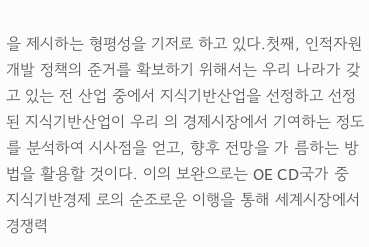을 제시하는 형평성을 기저로 하고 있다.첫째, 인적자원개발 정책의 준거를 확보하기 위해서는 우리 나라가 갖고 있는 전 산업 중에서 지식기반산업을 선정하고 선정된 지식기반산업이 우리 의 경제시장에서 기여하는 정도를 분석하여 시사점을 얻고, 향후 전망을 가 름하는 방법을 활용할 것이다. 이의 보완으로는 OE CD국가 중 지식기반경제 로의 순조로운 이행을 통해 세계시장에서 경쟁력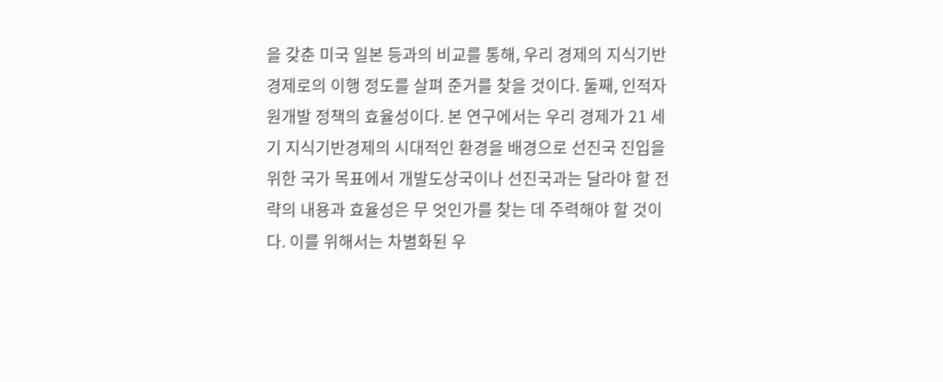을 갖춘 미국 일본 등과의 비교를 통해, 우리 경제의 지식기반경제로의 이행 정도를 살펴 준거를 찾을 것이다. 둘째, 인적자원개발 정책의 효율성이다. 본 연구에서는 우리 경제가 21 세기 지식기반경제의 시대적인 환경을 배경으로 선진국 진입을 위한 국가 목표에서 개발도상국이나 선진국과는 달라야 할 전략의 내용과 효율성은 무 엇인가를 찾는 데 주력해야 할 것이다. 이를 위해서는 차별화된 우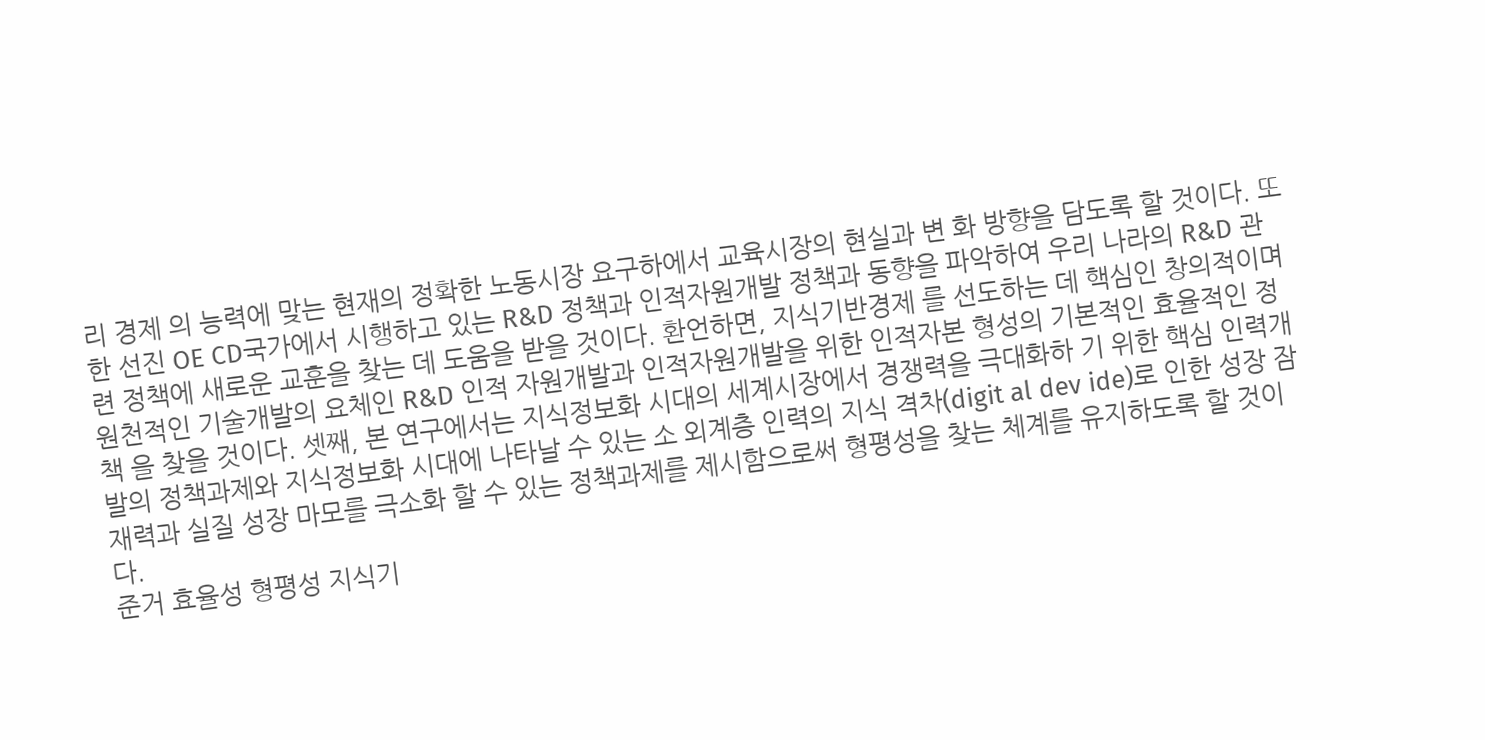리 경제 의 능력에 맞는 현재의 정확한 노동시장 요구하에서 교육시장의 현실과 변 화 방향을 담도록 할 것이다. 또한 선진 OE CD국가에서 시행하고 있는 R&D 정책과 인적자원개발 정책과 동향을 파악하여 우리 나라의 R&D 관련 정책에 새로운 교훈을 찾는 데 도움을 받을 것이다. 환언하면, 지식기반경제 를 선도하는 데 핵심인 창의적이며 원천적인 기술개발의 요체인 R&D 인적 자원개발과 인적자원개발을 위한 인적자본 형성의 기본적인 효율적인 정책 을 찾을 것이다. 셋째, 본 연구에서는 지식정보화 시대의 세계시장에서 경쟁력을 극대화하 기 위한 핵심 인력개발의 정책과제와 지식정보화 시대에 나타날 수 있는 소 외계층 인력의 지식 격차(digit al dev ide)로 인한 성장 잠재력과 실질 성장 마모를 극소화 할 수 있는 정책과제를 제시함으로써 형평성을 찾는 체계를 유지하도록 할 것이다.
준거 효율성 형평성 지식기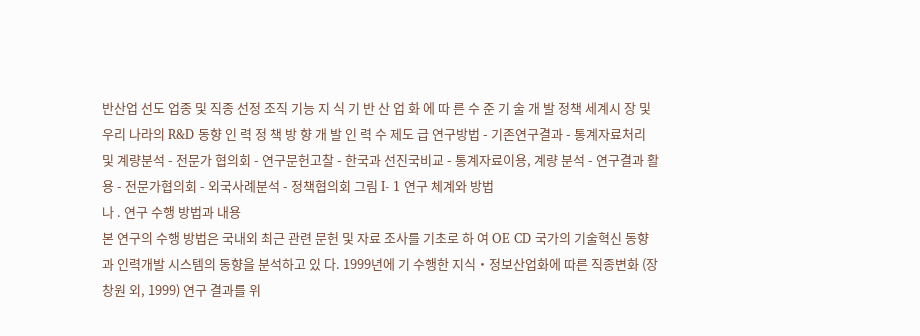반산업 선도 업종 및 직종 선정 조직 기능 지 식 기 반 산 업 화 에 따 른 수 준 기 술 개 발 정책 세계시 장 및 우리 나라의 R&D 동향 인 력 정 책 방 향 개 발 인 력 수 제도 급 연구방법 - 기존연구결과 - 통계자료처리 및 계량분석 - 전문가 협의회 - 연구문헌고찰 - 한국과 선진국비교 - 통계자료이용, 계량 분석 - 연구결과 활용 - 전문가협의회 - 외국사례분석 - 정책협의회 그림 I- 1 연구 체계와 방법
나 . 연구 수행 방법과 내용
본 연구의 수행 방법은 국내외 최근 관련 문헌 및 자료 조사를 기초로 하 여 OE CD 국가의 기술혁신 동향과 인력개발 시스템의 동향을 분석하고 있 다. 1999년에 기 수행한 지식・정보산업화에 따른 직종변화 (장창원 외, 1999) 연구 결과를 위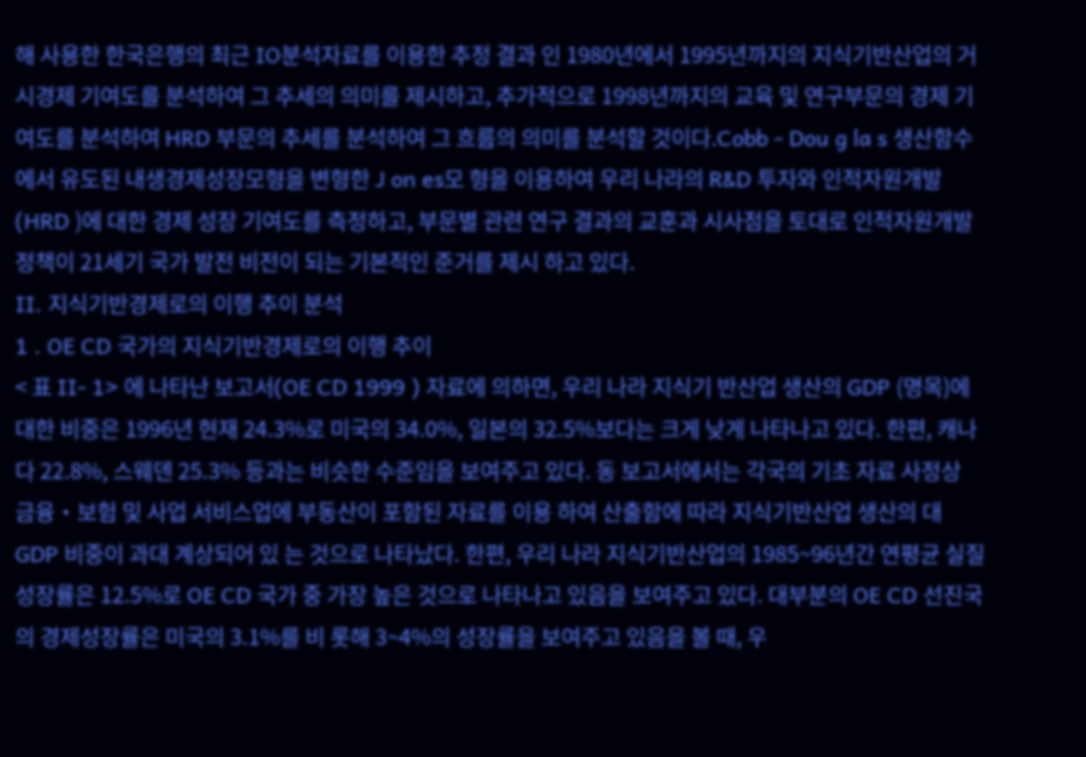해 사용한 한국은행의 최근 IO분석자료를 이용한 추정 결과 인 1980년에서 1995년까지의 지식기반산업의 거시경제 기여도를 분석하여 그 추세의 의미를 제시하고, 추가적으로 1998년까지의 교육 및 연구부문의 경제 기여도를 분석하여 HRD 부문의 추세를 분석하여 그 흐름의 의미를 분석할 것이다.Cobb - Dou g la s 생산함수에서 유도된 내생경제성장모형을 변형한 J on es모 형을 이용하여 우리 나라의 R&D 투자와 인적자원개발(HRD )에 대한 경제 성장 기여도를 측정하고, 부문별 관련 연구 결과의 교훈과 시사점을 토대로 인적자원개발 정책이 21세기 국가 발전 비전이 되는 기본적인 준거를 제시 하고 있다.
II. 지식기반경제로의 이행 추이 분석
1 . OE CD 국가의 지식기반경제로의 이행 추이
< 표 II- 1> 에 나타난 보고서(OE CD 1999 ) 자료에 의하면, 우리 나라 지식기 반산업 생산의 GDP (명목)에 대한 비중은 1996년 현재 24.3%로 미국의 34.0%, 일본의 32.5%보다는 크게 낮게 나타나고 있다. 한편, 캐나다 22.8%, 스웨덴 25.3% 등과는 비슷한 수준임을 보여주고 있다. 동 보고서에서는 각국의 기초 자료 사정상 금융・보험 및 사업 서비스업에 부동산이 포함된 자료를 이용 하여 산출함에 따라 지식기반산업 생산의 대 GDP 비중이 과대 계상되어 있 는 것으로 나타났다. 한편, 우리 나라 지식기반산업의 1985~96년간 연평균 실질성장률은 12.5%로 OE CD 국가 중 가장 높은 것으로 나타나고 있음을 보여주고 있다. 대부분의 OE CD 선진국의 경제성장률은 미국의 3.1%를 비 롯해 3~4%의 성장률을 보여주고 있음을 볼 때, 우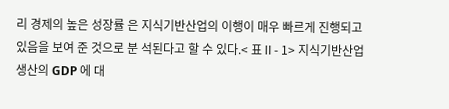리 경제의 높은 성장률 은 지식기반산업의 이행이 매우 빠르게 진행되고 있음을 보여 준 것으로 분 석된다고 할 수 있다.< 표Ⅱ- 1> 지식기반산업 생산의 GDP 에 대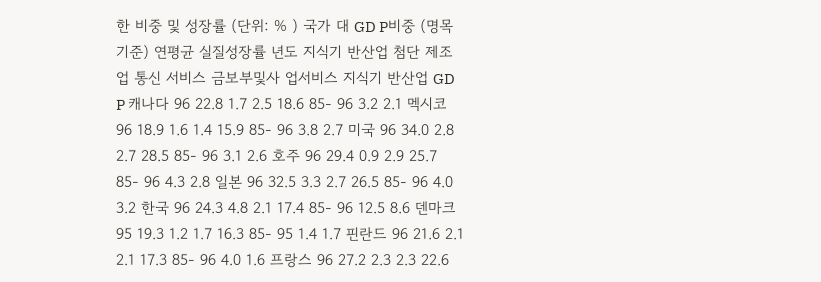한 비중 및 성장률 (단위: % ) 국가 대 GD P비중 (명목기준) 연평균 실질성장률 년도 지식기 반산업 첨단 제조업 통신 서비스 금보부및사 업서비스 지식기 반산업 GD P 캐나다 96 22.8 1.7 2.5 18.6 85- 96 3.2 2.1 멕시코 96 18.9 1.6 1.4 15.9 85- 96 3.8 2.7 미국 96 34.0 2.8 2.7 28.5 85- 96 3.1 2.6 호주 96 29.4 0.9 2.9 25.7 85- 96 4.3 2.8 일본 96 32.5 3.3 2.7 26.5 85- 96 4.0 3.2 한국 96 24.3 4.8 2.1 17.4 85- 96 12.5 8.6 덴마크 95 19.3 1.2 1.7 16.3 85- 95 1.4 1.7 핀란드 96 21.6 2.1 2.1 17.3 85- 96 4.0 1.6 프랑스 96 27.2 2.3 2.3 22.6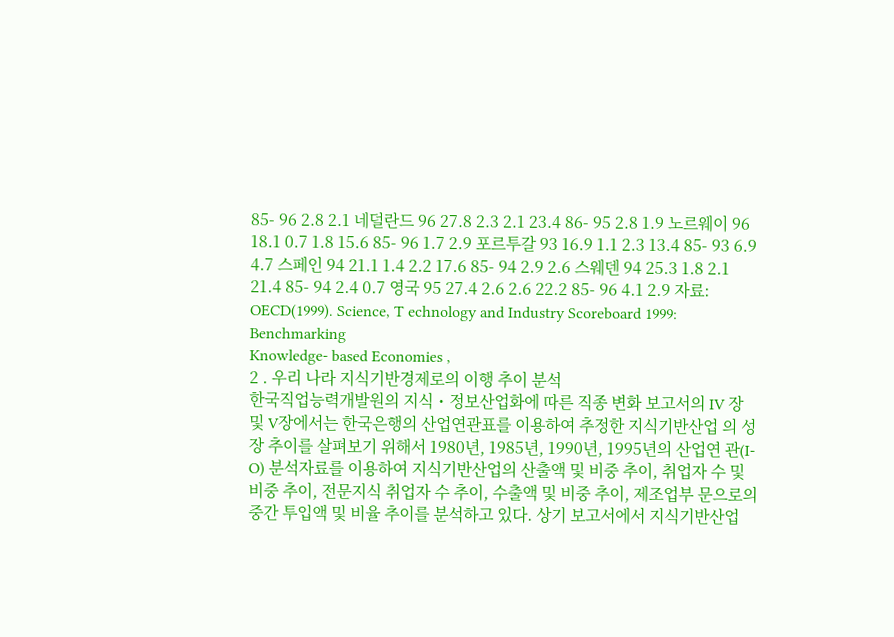85- 96 2.8 2.1 네덜란드 96 27.8 2.3 2.1 23.4 86- 95 2.8 1.9 노르웨이 96 18.1 0.7 1.8 15.6 85- 96 1.7 2.9 포르투갈 93 16.9 1.1 2.3 13.4 85- 93 6.9 4.7 스페인 94 21.1 1.4 2.2 17.6 85- 94 2.9 2.6 스웨덴 94 25.3 1.8 2.1 21.4 85- 94 2.4 0.7 영국 95 27.4 2.6 2.6 22.2 85- 96 4.1 2.9 자료: OECD(1999). Science, T echnology and Industry Scoreboard 1999: Benchmarking
Knowledge- based Economies ,
2 . 우리 나라 지식기반경제로의 이행 추이 분석
한국직업능력개발원의 지식・정보산업화에 따른 직종 변화 보고서의 IV 장 및 V장에서는 한국은행의 산업연관표를 이용하여 추정한 지식기반산업 의 성장 추이를 살펴보기 위해서 1980년, 1985년, 1990년, 1995년의 산업연 관(I- O) 분석자료를 이용하여 지식기반산업의 산출액 및 비중 추이, 취업자 수 및 비중 추이, 전문지식 취업자 수 추이, 수출액 및 비중 추이, 제조업부 문으로의 중간 투입액 및 비율 추이를 분석하고 있다. 상기 보고서에서 지식기반산업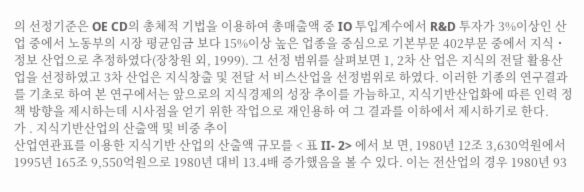의 선정기준은 OE CD의 총체적 기법을 이용하여 총매출액 중 IO 투입계수에서 R&D 투자가 3%이상인 산업 중에서 노동부의 시장 평균임금 보다 15%이상 높은 업종을 중심으로 기본부문 402부문 중에서 지식・정보 산업으로 추정하였다(장창원 외, 1999). 그 선정 범위를 살펴보면 1, 2차 산 업은 지식의 전달 활용산업을 선정하였고 3차 산업은 지식창출 및 전달 서 비스산업을 선정범위로 하였다. 이러한 기종의 연구결과를 기초로 하여 본 연구에서는 앞으로의 지식경제의 성장 추이를 가늠하고, 지식기반산업화에 따른 인력 정책 방향을 제시하는데 시사점을 얻기 위한 작업으로 재인용하 여 그 결과를 이하에서 제시하기로 한다.
가 . 지식기반산업의 산출액 및 비중 추이
산업연관표를 이용한 지식기반 산업의 산출액 규모를 < 표 II- 2> 에서 보 면, 1980년 12조 3,630억원에서 1995년 165조 9,550억원으로 1980년 대비 13.4배 증가했음을 볼 수 있다. 이는 전산업의 경우 1980년 93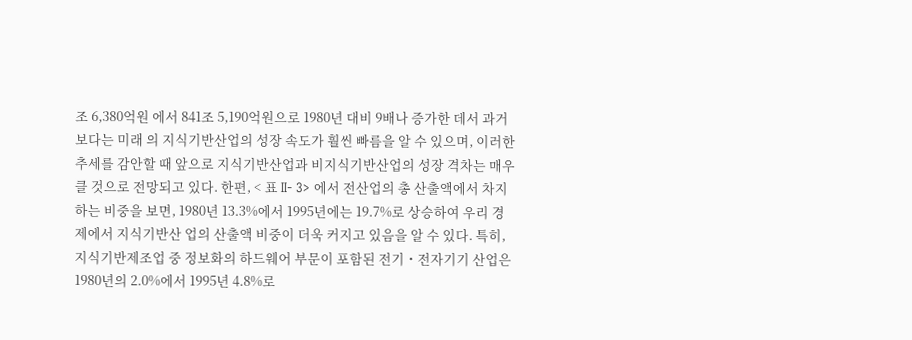조 6,380억원 에서 841조 5,190억원으로 1980년 대비 9배나 증가한 데서 과거보다는 미래 의 지식기반산업의 성장 속도가 훨씬 빠름을 알 수 있으며, 이러한 추세를 감안할 때 앞으로 지식기반산업과 비지식기반산업의 성장 격차는 매우 클 것으로 전망되고 있다. 한편, < 표 II- 3> 에서 전산업의 총 산출액에서 차지하는 비중을 보면, 1980년 13.3%에서 1995년에는 19.7%로 상승하여 우리 경제에서 지식기반산 업의 산출액 비중이 더욱 커지고 있음을 알 수 있다. 특히, 지식기반제조업 중 정보화의 하드웨어 부문이 포함된 전기・전자기기 산업은 1980년의 2.0%에서 1995년 4.8%로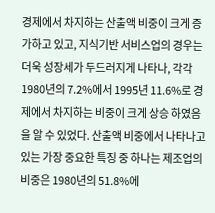경제에서 차지하는 산출액 비중이 크게 증가하고 있고, 지식기반 서비스업의 경우는 더욱 성장세가 두드러지게 나타나, 각각 1980년의 7.2%에서 1995년 11.6%로 경제에서 차지하는 비중이 크게 상승 하였음을 알 수 있었다. 산출액 비중에서 나타나고 있는 가장 중요한 특징 중 하나는 제조업의 비중은 1980년의 51.8%에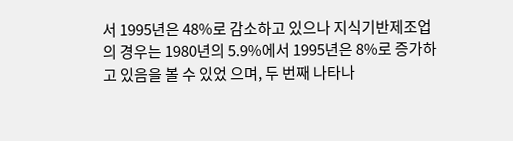서 1995년은 48%로 감소하고 있으나 지식기반제조업 의 경우는 1980년의 5.9%에서 1995년은 8%로 증가하고 있음을 볼 수 있었 으며, 두 번째 나타나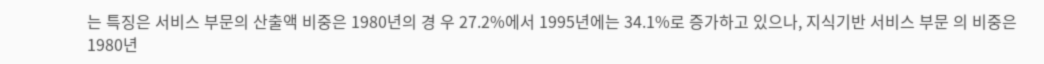는 특징은 서비스 부문의 산출액 비중은 1980년의 경 우 27.2%에서 1995년에는 34.1%로 증가하고 있으나, 지식기반 서비스 부문 의 비중은 1980년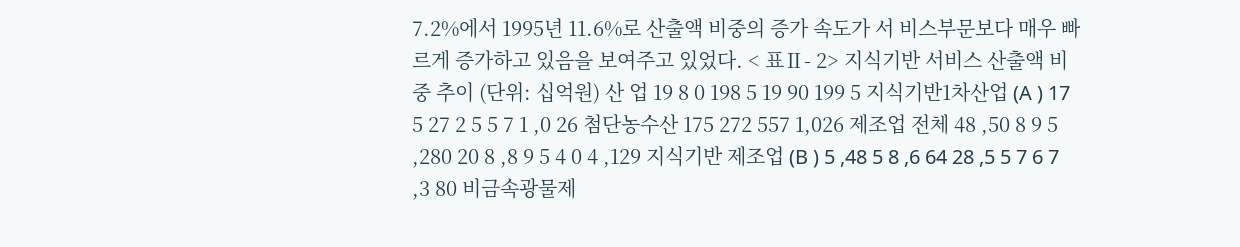7.2%에서 1995년 11.6%로 산출액 비중의 증가 속도가 서 비스부문보다 매우 빠르게 증가하고 있음을 보여주고 있었다. < 표Ⅱ- 2> 지식기반 서비스 산출액 비중 추이 (단위: 십억원) 산 업 19 8 0 198 5 19 90 199 5 지식기반1차산업 (A ) 17 5 27 2 5 5 7 1 ,0 26 첨단농수산 175 272 557 1,026 제조업 전체 48 ,50 8 9 5 ,280 20 8 ,8 9 5 4 0 4 ,129 지식기반 제조업 (B ) 5 ,48 5 8 ,6 64 28 ,5 5 7 6 7 ,3 80 비금속광물제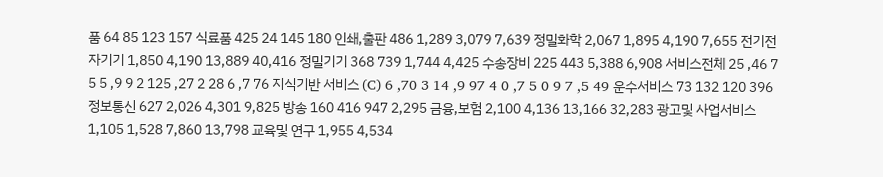품 64 85 123 157 식료품 425 24 145 180 인쇄,출판 486 1,289 3,079 7,639 정밀화학 2,067 1,895 4,190 7,655 전기전자기기 1,850 4,190 13,889 40,416 정밀기기 368 739 1,744 4,425 수송장비 225 443 5,388 6,908 서비스전체 25 ,46 7 5 5 ,9 9 2 125 ,27 2 28 6 ,7 76 지식기반 서비스 (C) 6 ,70 3 14 ,9 97 4 0 ,7 5 0 9 7 ,5 49 운수서비스 73 132 120 396 정보통신 627 2,026 4,301 9,825 방송 160 416 947 2,295 금융,보험 2,100 4,136 13,166 32,283 광고및 사업서비스 1,105 1,528 7,860 13,798 교육및 연구 1,955 4,534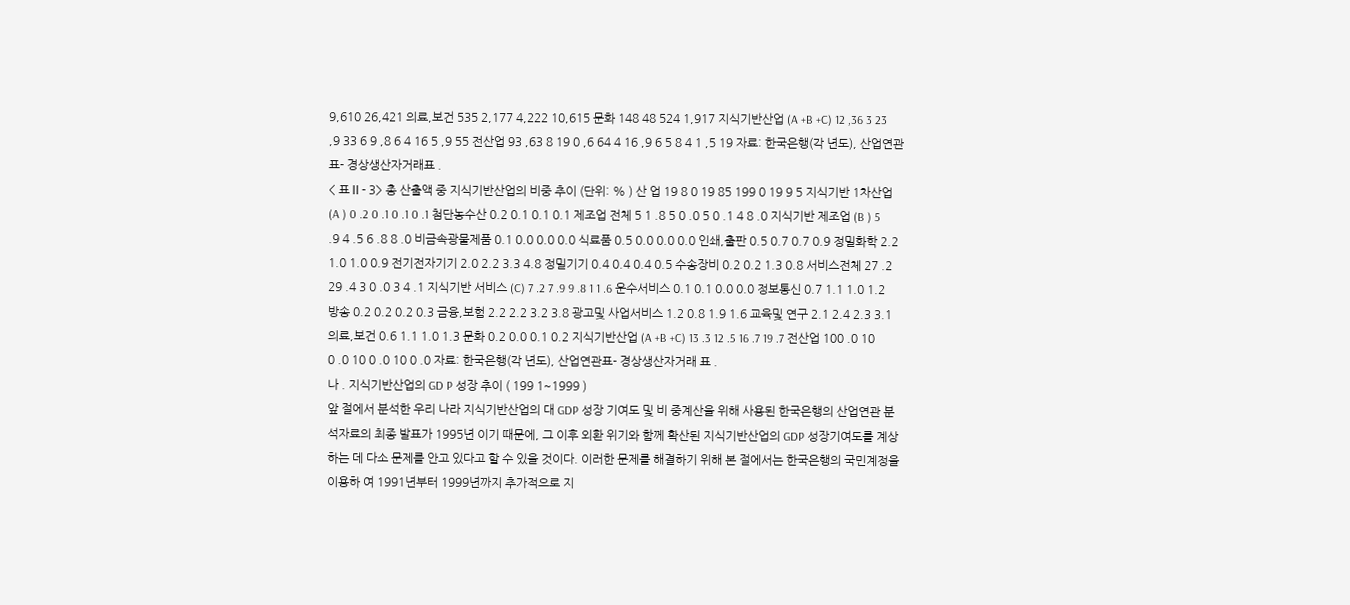9,610 26,421 의료,보건 535 2,177 4,222 10,615 문화 148 48 524 1,917 지식기반산업 (A +B +C) 12 ,36 3 23 ,9 33 6 9 ,8 6 4 16 5 ,9 55 전산업 93 ,63 8 19 0 ,6 64 4 16 ,9 6 5 8 4 1 ,5 19 자료: 한국은행(각 년도), 산업연관표- 경상생산자거래표 .
< 표Ⅱ- 3> 총 산출액 중 지식기반산업의 비중 추이 (단위: % ) 산 업 19 8 0 19 85 199 0 19 9 5 지식기반 1차산업 (A ) 0 .2 0 .1 0 .1 0 .1 첨단농수산 0.2 0.1 0.1 0.1 제조업 전체 5 1 .8 5 0 .0 5 0 .1 4 8 .0 지식기반 제조업 (B ) 5 .9 4 .5 6 .8 8 .0 비금속광물제품 0.1 0.0 0.0 0.0 식료품 0.5 0.0 0.0 0.0 인쇄,출판 0.5 0.7 0.7 0.9 정밀화학 2.2 1.0 1.0 0.9 전기전자기기 2.0 2.2 3.3 4.8 정밀기기 0.4 0.4 0.4 0.5 수송장비 0.2 0.2 1.3 0.8 서비스전체 27 .2 29 .4 3 0 .0 3 4 .1 지식기반 서비스 (C) 7 .2 7 .9 9 .8 1 1 .6 운수서비스 0.1 0.1 0.0 0.0 정보통신 0.7 1.1 1.0 1.2 방송 0.2 0.2 0.2 0.3 금융,보험 2.2 2.2 3.2 3.8 광고및 사업서비스 1.2 0.8 1.9 1.6 교육및 연구 2.1 2.4 2.3 3.1 의료,보건 0.6 1.1 1.0 1.3 문화 0.2 0.0 0.1 0.2 지식기반산업 (A +B +C) 13 .3 12 .5 16 .7 19 .7 전산업 100 .0 10 0 .0 10 0 .0 10 0 .0 자료: 한국은행(각 년도), 산업연관표- 경상생산자거래 표 .
나 . 지식기반산업의 GD P 성장 추이 ( 199 1~1999 )
앞 절에서 분석한 우리 나라 지식기반산업의 대 GDP 성장 기여도 및 비 중계산을 위해 사용된 한국은행의 산업연관 분석자료의 최종 발표가 1995년 이기 때문에, 그 이후 외환 위기와 함께 확산된 지식기반산업의 GDP 성장기여도를 계상하는 데 다소 문제를 안고 있다고 할 수 있을 것이다. 이러한 문제를 해결하기 위해 본 절에서는 한국은행의 국민계정을 이용하 여 1991년부터 1999년까지 추가적으로 지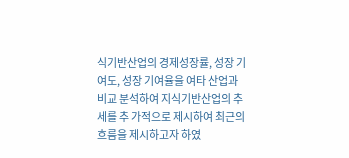식기반산업의 경제성장률, 성장 기 여도, 성장 기여율을 여타 산업과 비교 분석하여 지식기반산업의 추세를 추 가적으로 제시하여 최근의 흐름을 제시하고자 하였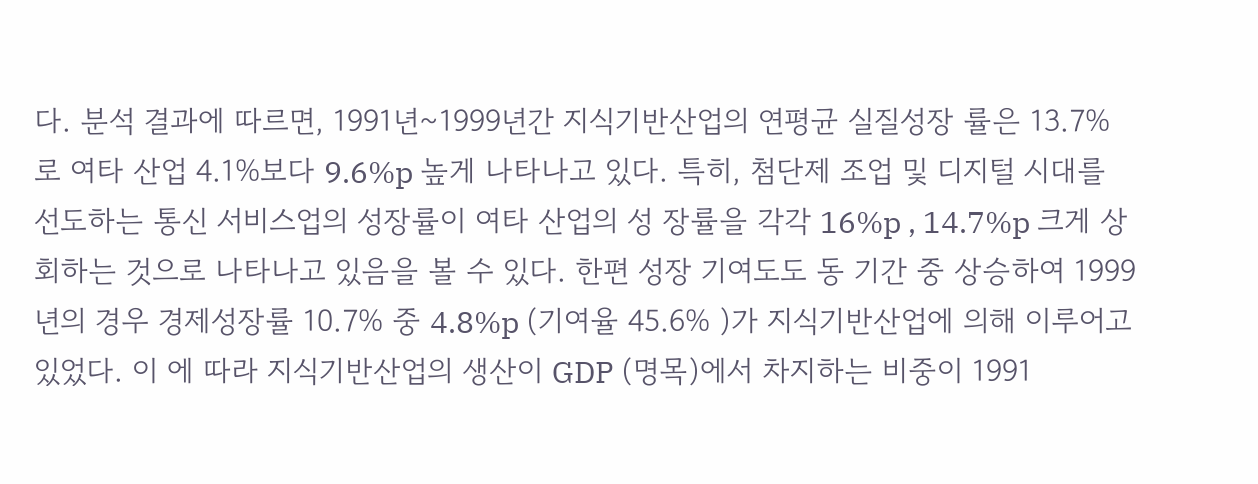다. 분석 결과에 따르면, 1991년~1999년간 지식기반산업의 연평균 실질성장 률은 13.7%로 여타 산업 4.1%보다 9.6%p 높게 나타나고 있다. 특히, 첨단제 조업 및 디지털 시대를 선도하는 통신 서비스업의 성장률이 여타 산업의 성 장률을 각각 16%p , 14.7%p 크게 상회하는 것으로 나타나고 있음을 볼 수 있다. 한편 성장 기여도도 동 기간 중 상승하여 1999년의 경우 경제성장률 10.7% 중 4.8%p (기여율 45.6% )가 지식기반산업에 의해 이루어고 있었다. 이 에 따라 지식기반산업의 생산이 GDP (명목)에서 차지하는 비중이 1991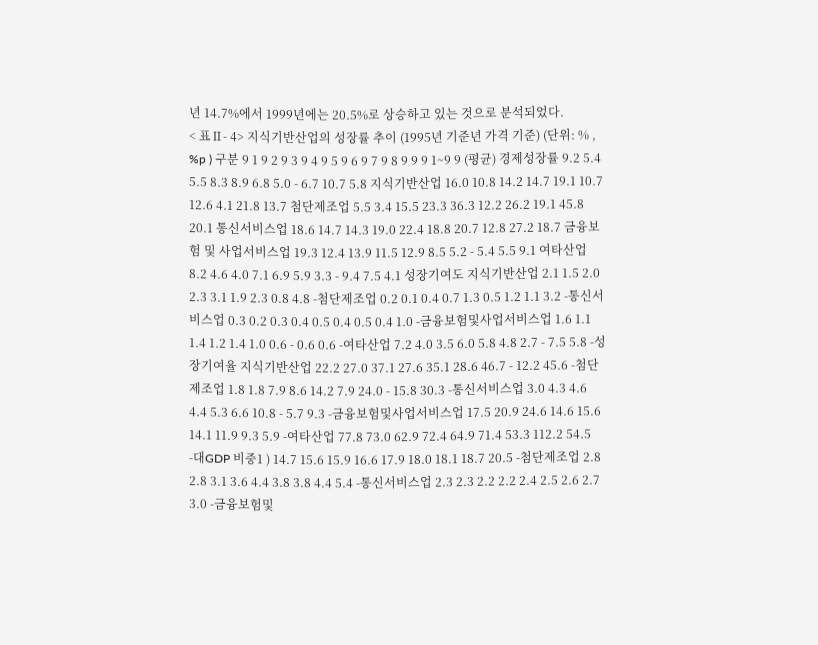년 14.7%에서 1999년에는 20.5%로 상승하고 있는 것으로 분석되었다.
< 표Ⅱ- 4> 지식기반산업의 성장률 추이 (1995년 기준년 가격 기준) (단위: % , %p ) 구분 9 1 9 2 9 3 9 4 9 5 9 6 9 7 9 8 9 9 9 1~9 9 (평균) 경제성장률 9.2 5.4 5.5 8.3 8.9 6.8 5.0 - 6.7 10.7 5.8 지식기반산업 16.0 10.8 14.2 14.7 19.1 10.7 12.6 4.1 21.8 13.7 첨단제조업 5.5 3.4 15.5 23.3 36.3 12.2 26.2 19.1 45.8 20.1 통신서비스업 18.6 14.7 14.3 19.0 22.4 18.8 20.7 12.8 27.2 18.7 금융보험 및 사업서비스업 19.3 12.4 13.9 11.5 12.9 8.5 5.2 - 5.4 5.5 9.1 여타산업 8.2 4.6 4.0 7.1 6.9 5.9 3.3 - 9.4 7.5 4.1 성장기여도 지식기반산업 2.1 1.5 2.0 2.3 3.1 1.9 2.3 0.8 4.8 -첨단제조업 0.2 0.1 0.4 0.7 1.3 0.5 1.2 1.1 3.2 -통신서비스업 0.3 0.2 0.3 0.4 0.5 0.4 0.5 0.4 1.0 -금융보험및사업서비스업 1.6 1.1 1.4 1.2 1.4 1.0 0.6 - 0.6 0.6 -여타산업 7.2 4.0 3.5 6.0 5.8 4.8 2.7 - 7.5 5.8 -성장기여율 지식기반산업 22.2 27.0 37.1 27.6 35.1 28.6 46.7 - 12.2 45.6 -첨단제조업 1.8 1.8 7.9 8.6 14.2 7.9 24.0 - 15.8 30.3 -통신서비스업 3.0 4.3 4.6 4.4 5.3 6.6 10.8 - 5.7 9.3 -금융보험및사업서비스업 17.5 20.9 24.6 14.6 15.6 14.1 11.9 9.3 5.9 -여타산업 77.8 73.0 62.9 72.4 64.9 71.4 53.3 112.2 54.5 -대GDP 비중1 ) 14.7 15.6 15.9 16.6 17.9 18.0 18.1 18.7 20.5 -첨단제조업 2.8 2.8 3.1 3.6 4.4 3.8 3.8 4.4 5.4 -통신서비스업 2.3 2.3 2.2 2.2 2.4 2.5 2.6 2.7 3.0 -금융보험및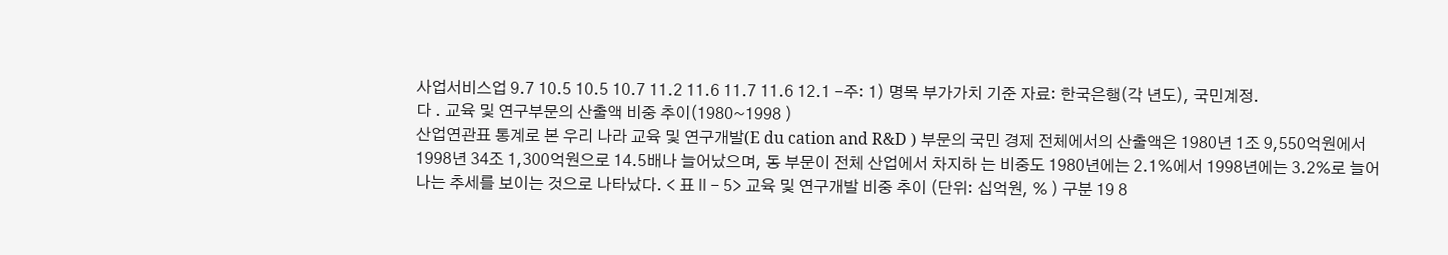사업서비스업 9.7 10.5 10.5 10.7 11.2 11.6 11.7 11.6 12.1 -주: 1) 명목 부가가치 기준 자료: 한국은행(각 년도), 국민계정.
다 . 교육 및 연구부문의 산출액 비중 추이(1980~1998 )
산업연관표 통계로 본 우리 나라 교육 및 연구개발(E du cation and R&D ) 부문의 국민 경제 전체에서의 산출액은 1980년 1조 9,550억원에서 1998년 34조 1,300억원으로 14.5배나 늘어났으며, 동 부문이 전체 산업에서 차지하 는 비중도 1980년에는 2.1%에서 1998년에는 3.2%로 늘어나는 추세를 보이는 것으로 나타났다. < 표Ⅱ- 5> 교육 및 연구개발 비중 추이 (단위: 십억원, % ) 구분 19 8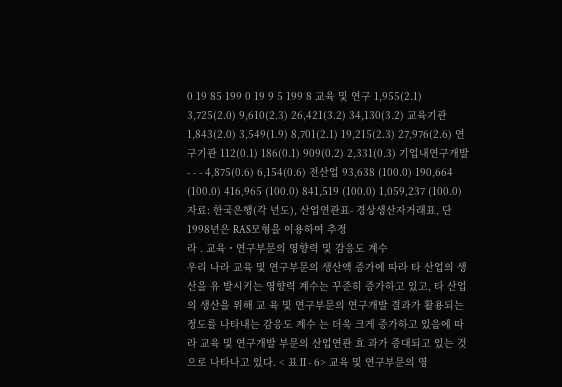0 19 85 199 0 19 9 5 199 8 교육 및 연구 1,955(2.1) 3,725(2.0) 9,610(2.3) 26,421(3.2) 34,130(3.2) 교육기관 1,843(2.0) 3,549(1.9) 8,701(2.1) 19,215(2.3) 27,976(2.6) 연구기관 112(0.1) 186(0.1) 909(0.2) 2,331(0.3) 기업내연구개발 - - - 4,875(0.6) 6,154(0.6) 전산업 93,638 (100.0) 190,664 (100.0) 416,965 (100.0) 841,519 (100.0) 1,059,237 (100.0) 자료: 한국은행(각 년도), 산업연관표- 경상생산자거래표, 단 1998년은 RAS모형을 이용하여 추정
라 . 교육・연구부문의 영향력 및 감응도 계수
우리 나라 교육 및 연구부문의 생산액 증가에 따라 타 산업의 생산을 유 발시키는 영향력 계수는 꾸준히 증가하고 있고, 타 산업의 생산을 위해 교 육 및 연구부문의 연구개발 결과가 활용되는 정도를 나타내는 감응도 계수 는 더욱 크게 증가하고 있음에 따라 교육 및 연구개발 부문의 산업연관 효 과가 증대되고 있는 것으로 나타나고 있다. < 표Ⅱ- 6> 교육 및 연구부문의 영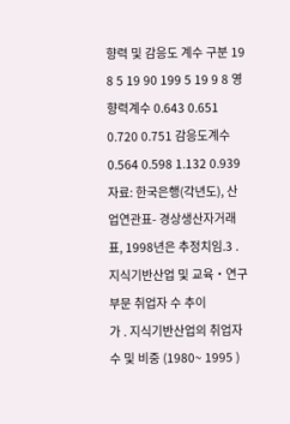향력 및 감응도 계수 구분 19 8 5 19 90 199 5 19 9 8 영향력계수 0.643 0.651 0.720 0.751 감응도계수 0.564 0.598 1.132 0.939 자료: 한국은행(각년도), 산업연관표- 경상생산자거래표, 1998년은 추정치임.3 . 지식기반산업 및 교육・연구부문 취업자 수 추이
가 . 지식기반산업의 취업자 수 및 비중 (1980~ 1995 )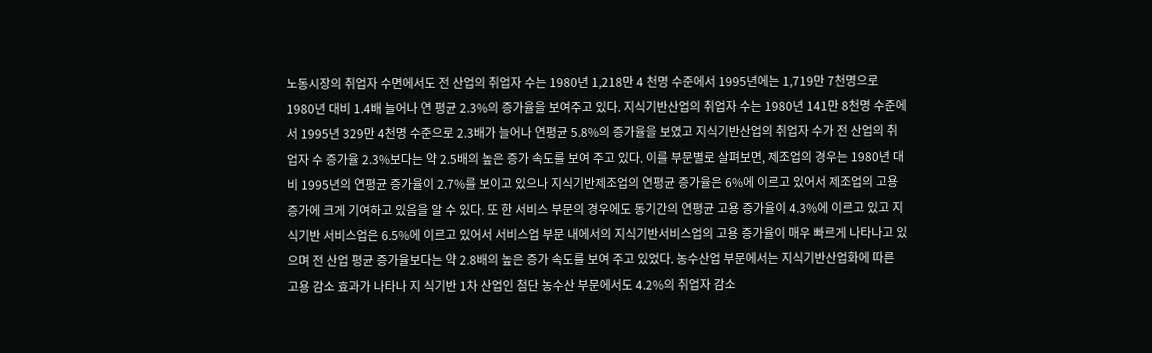노동시장의 취업자 수면에서도 전 산업의 취업자 수는 1980년 1,218만 4 천명 수준에서 1995년에는 1,719만 7천명으로 1980년 대비 1.4배 늘어나 연 평균 2.3%의 증가율을 보여주고 있다. 지식기반산업의 취업자 수는 1980년 141만 8천명 수준에서 1995년 329만 4천명 수준으로 2.3배가 늘어나 연평균 5.8%의 증가율을 보였고 지식기반산업의 취업자 수가 전 산업의 취업자 수 증가율 2.3%보다는 약 2.5배의 높은 증가 속도를 보여 주고 있다. 이를 부문별로 살펴보면, 제조업의 경우는 1980년 대비 1995년의 연평균 증가율이 2.7%를 보이고 있으나 지식기반제조업의 연평균 증가율은 6%에 이르고 있어서 제조업의 고용 증가에 크게 기여하고 있음을 알 수 있다. 또 한 서비스 부문의 경우에도 동기간의 연평균 고용 증가율이 4.3%에 이르고 있고 지식기반 서비스업은 6.5%에 이르고 있어서 서비스업 부문 내에서의 지식기반서비스업의 고용 증가율이 매우 빠르게 나타나고 있으며 전 산업 평균 증가율보다는 약 2.8배의 높은 증가 속도를 보여 주고 있었다. 농수산업 부문에서는 지식기반산업화에 따른 고용 감소 효과가 나타나 지 식기반 1차 산업인 첨단 농수산 부문에서도 4.2%의 취업자 감소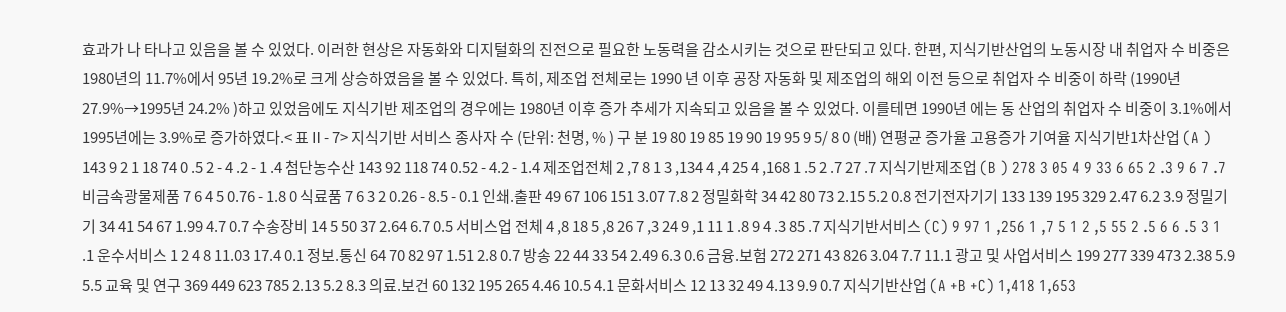효과가 나 타나고 있음을 볼 수 있었다. 이러한 현상은 자동화와 디지털화의 진전으로 필요한 노동력을 감소시키는 것으로 판단되고 있다. 한편, 지식기반산업의 노동시장 내 취업자 수 비중은 1980년의 11.7%에서 95년 19.2%로 크게 상승하였음을 볼 수 있었다. 특히, 제조업 전체로는 1990 년 이후 공장 자동화 및 제조업의 해외 이전 등으로 취업자 수 비중이 하락 (1990년 27.9%→1995년 24.2% )하고 있었음에도 지식기반 제조업의 경우에는 1980년 이후 증가 추세가 지속되고 있음을 볼 수 있었다. 이를테면 1990년 에는 동 산업의 취업자 수 비중이 3.1%에서 1995년에는 3.9%로 증가하였다.< 표Ⅱ- 7> 지식기반 서비스 종사자 수 (단위: 천명, % ) 구 분 19 80 19 85 19 90 19 95 9 5/ 8 0 (배) 연평균 증가율 고용증가 기여율 지식기반1차산업 (A ) 143 9 2 1 18 74 0 .5 2 - 4 .2 - 1 .4 첨단농수산 143 92 118 74 0.52 - 4.2 - 1.4 제조업전체 2 ,7 8 1 3 ,134 4 ,4 25 4 ,168 1 .5 2 .7 27 .7 지식기반제조업 (B ) 278 3 05 4 9 33 6 65 2 .3 9 6 7 .7 비금속광물제품 7 6 4 5 0.76 - 1.8 0 식료품 7 6 3 2 0.26 - 8.5 - 0.1 인쇄.출판 49 67 106 151 3.07 7.8 2 정밀화학 34 42 80 73 2.15 5.2 0.8 전기전자기기 133 139 195 329 2.47 6.2 3.9 정밀기기 34 41 54 67 1.99 4.7 0.7 수송장비 14 5 50 37 2.64 6.7 0.5 서비스업 전체 4 ,8 18 5 ,8 26 7 ,3 24 9 ,1 11 1 .8 9 4 .3 85 .7 지식기반서비스 (C) 9 97 1 ,256 1 ,7 5 1 2 ,5 55 2 .5 6 6 .5 3 1 .1 운수서비스 1 2 4 8 11.03 17.4 0.1 정보.통신 64 70 82 97 1.51 2.8 0.7 방송 22 44 33 54 2.49 6.3 0.6 금융.보험 272 271 43 826 3.04 7.7 11.1 광고 및 사업서비스 199 277 339 473 2.38 5.9 5.5 교육 및 연구 369 449 623 785 2.13 5.2 8.3 의료.보건 60 132 195 265 4.46 10.5 4.1 문화서비스 12 13 32 49 4.13 9.9 0.7 지식기반산업 (A +B +C) 1,418 1,653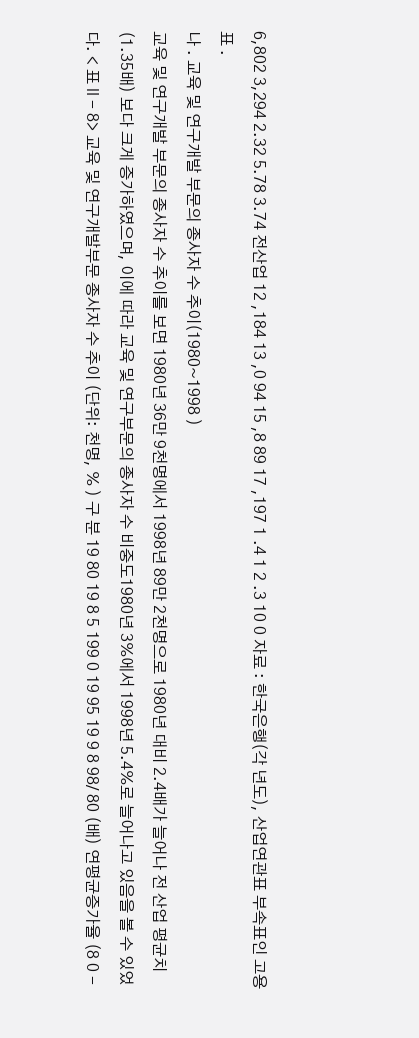6,802 3,294 2.32 5.78 3.74 전산업 12 ,184 13 ,0 94 15 ,8 89 17 ,197 1 .4 1 2 .3 10 0 자료 : 한국은행(각 년도), 산업연관표 부속표인 고용표 .
나 . 교육 및 연구개발 부문의 종사자 수 추이(1980~1998 )
교육 및 연구개발 부문의 종사자 수 추이를 보면 1980년 36만 9천명에서 1998년 89만 2천명으로 1980년 대비 2.4배가 늘어나 전 산업 평균치 (1.35배) 보다 크게 증가하였으며, 이에 따라 교육 및 연구부문의 종사자 수 비중도1980년 3%에서 1998년 5.4%로 늘어나고 있음을 볼 수 있었다. < 표Ⅱ- 8> 교육 및 연구개발부문 종사자 수 추이 (단위: 천명, % ) 구 분 19 80 19 8 5 199 0 19 95 19 9 8 98/ 80 (배) 연평균증가율 (8 0 -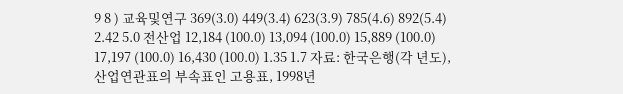9 8 ) 교육및연구 369(3.0) 449(3.4) 623(3.9) 785(4.6) 892(5.4) 2.42 5.0 전산업 12,184 (100.0) 13,094 (100.0) 15,889 (100.0) 17,197 (100.0) 16,430 (100.0) 1.35 1.7 자료: 한국은행(각 년도), 산업연관표의 부속표인 고용표, 1998년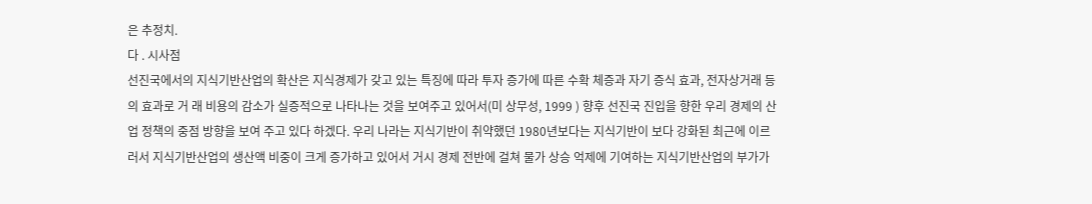은 추정치.
다 . 시사점
선진국에서의 지식기반산업의 확산은 지식경제가 갖고 있는 특징에 따라 투자 증가에 따른 수확 체증과 자기 증식 효과, 전자상거래 등의 효과로 거 래 비용의 감소가 실증적으로 나타나는 것을 보여주고 있어서(미 상무성, 1999 ) 향후 선진국 진입을 향한 우리 경제의 산업 정책의 중점 방향을 보여 주고 있다 하겠다. 우리 나라는 지식기반이 취약했던 1980년보다는 지식기반이 보다 강화된 최근에 이르러서 지식기반산업의 생산액 비중이 크게 증가하고 있어서 거시 경제 전반에 걸쳐 물가 상승 억제에 기여하는 지식기반산업의 부가가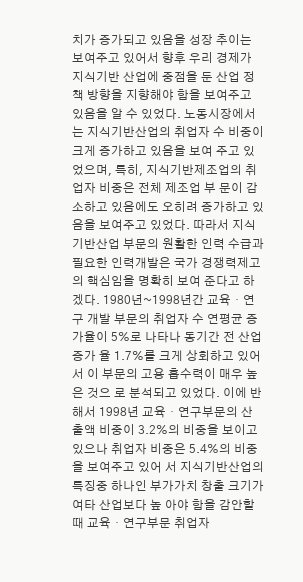치가 증가되고 있음을 성장 추이는 보여주고 있어서 향후 우리 경제가 지식기반 산업에 중점을 둔 산업 정책 방향을 지향해야 함을 보여주고 있음을 알 수 있었다. 노동시장에서는 지식기반산업의 취업자 수 비중이 크게 증가하고 있음을 보여 주고 있었으며, 특히, 지식기반제조업의 취업자 비중은 전체 제조업 부 문이 감소하고 있음에도 오히려 증가하고 있음을 보여주고 있었다. 따라서 지식기반산업 부문의 원활한 인력 수급과 필요한 인력개발은 국가 경쟁력제고의 핵심임을 명확히 보여 준다고 하겠다. 1980년~1998년간 교육・연구 개발 부문의 취업자 수 연평균 증가율이 5%로 나타나 동기간 전 산업 증가 율 1.7%를 크게 상회하고 있어서 이 부문의 고용 흡수력이 매우 높은 것으 로 분석되고 있었다. 이에 반해서 1998년 교육・연구부문의 산출액 비중이 3.2%의 비중을 보이고 있으나 취업자 비중은 5.4%의 비중을 보여주고 있어 서 지식기반산업의 특징중 하나인 부가가치 창출 크기가 여타 산업보다 높 아야 함을 감안할 때 교육・연구부문 취업자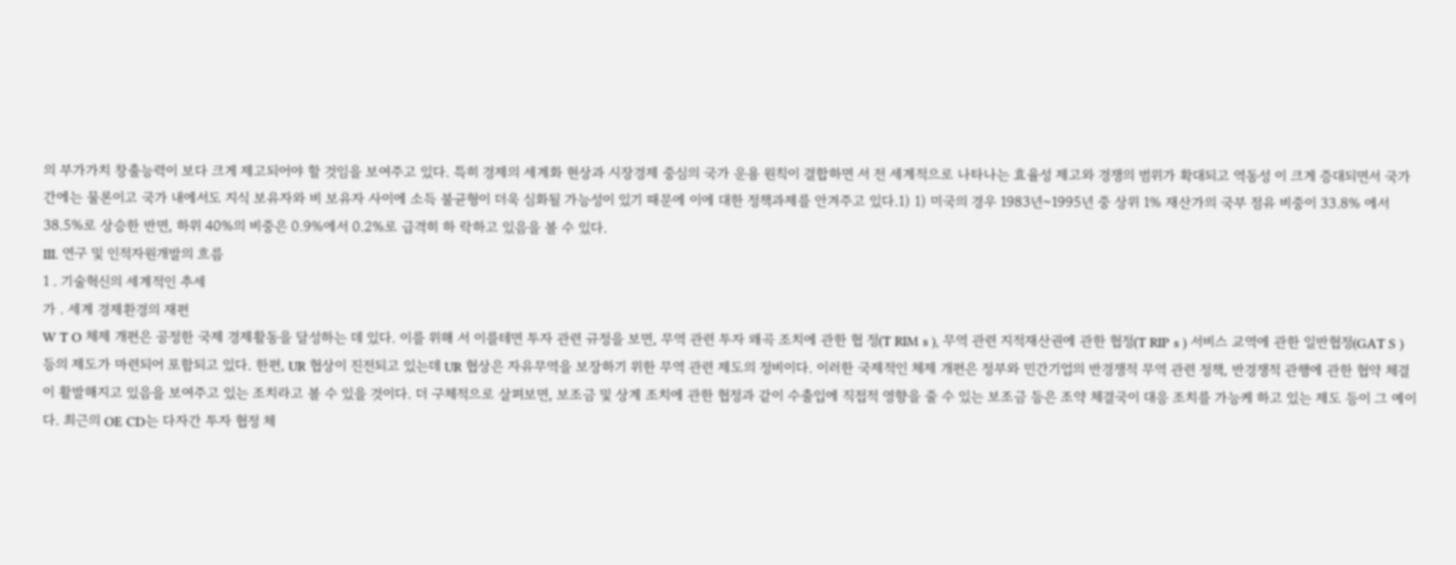의 부가가치 창출능력이 보다 크게 제고되어야 할 것임을 보여주고 있다. 특히 경제의 세계화 현상과 시장경제 중심의 국가 운용 원칙이 결합하면 서 전 세계적으로 나타나는 효율성 제고와 경쟁의 범위가 확대되고 역동성 이 크게 증대되면서 국가간에는 물론이고 국가 내에서도 지식 보유자와 비 보유자 사이에 소득 불균형이 더욱 심화될 가능성이 있기 때문에 이에 대한 정책과제를 안겨주고 있다.1) 1) 미국의 경우 1983년~1995년 중 상위 1% 재산가의 국부 점유 비중이 33.8% 에서 38.5%로 상승한 반면, 하위 40%의 비중은 0.9%에서 0.2%로 급격히 하 락하고 있음을 볼 수 있다.
III. 연구 및 인적자원개발의 흐름
1 . 기술혁신의 세계적인 추세
가 . 세계 경제환경의 재편
W T O 체제 개편은 공정한 국제 경제활동을 달성하는 데 있다. 이를 위해 서 이를테면 투자 관련 규정을 보면, 무역 관련 투자 왜곡 조치에 관한 협 정(T RIM s ), 무역 관련 지적재산권에 관한 협정(T RIP s ) 서비스 교역에 관한 일반협정(GAT S ) 등의 제도가 마련되어 포함되고 있다. 한편, UR 협상이 진전되고 있는데 UR 협상은 자유무역을 보장하기 위한 무역 관련 제도의 정비이다. 이러한 국제적인 체제 개편은 정부와 민간기업의 반경쟁적 무역 관련 정책, 반경쟁적 관행에 관한 협약 체결이 활발해지고 있음을 보여주고 있는 조치라고 볼 수 있을 것이다. 더 구체적으로 살펴보면, 보조금 및 상계 조치에 관한 협정과 같이 수출입에 직접적 영향을 줄 수 있는 보조금 등은 조약 체결국이 대응 조치를 가능케 하고 있는 제도 등이 그 예이다. 최근의 OE CD는 다자간 투자 협정 체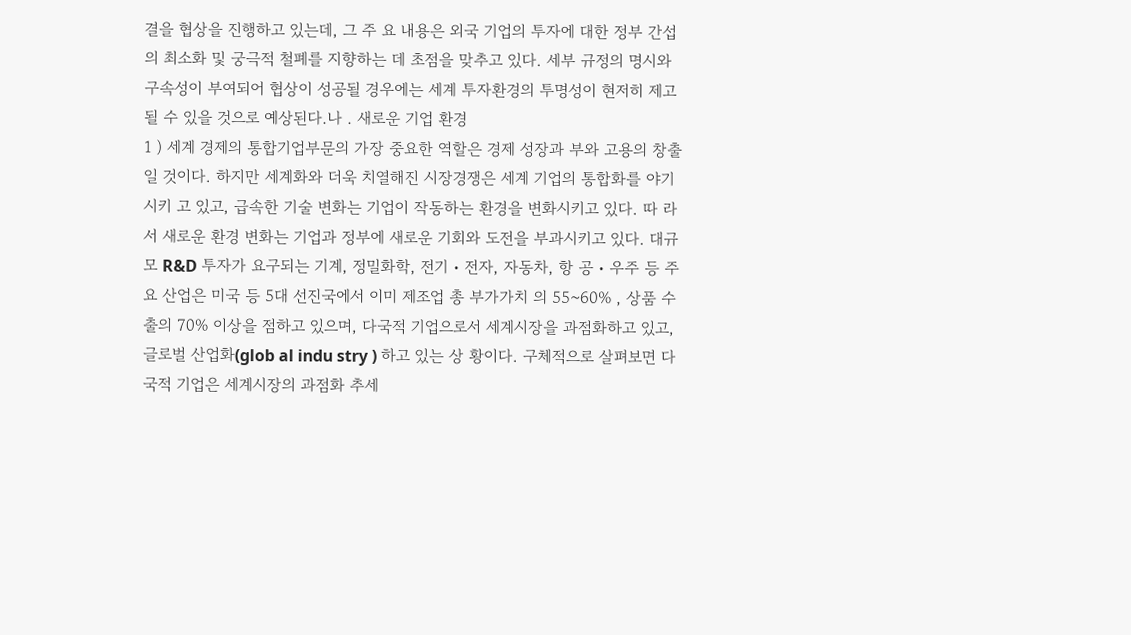결을 협상을 진행하고 있는데, 그 주 요 내용은 외국 기업의 투자에 대한 정부 간섭의 최소화 및 궁극적 철폐를 지향하는 데 초점을 맞추고 있다. 세부 규정의 명시와 구속성이 부여되어 협상이 성공될 경우에는 세계 투자환경의 투명성이 현저히 제고될 수 있을 것으로 예상된다.나 . 새로운 기업 환경
1 ) 세계 경제의 통합기업부문의 가장 중요한 역할은 경제 성장과 부와 고용의 창출일 것이다. 하지만 세계화와 더욱 치열해진 시장경쟁은 세계 기업의 통합화를 야기시키 고 있고, 급속한 기술 변화는 기업이 작동하는 환경을 변화시키고 있다. 따 라서 새로운 환경 변화는 기업과 정부에 새로운 기회와 도전을 부과시키고 있다. 대규모 R&D 투자가 요구되는 기계, 정밀화학, 전기・전자, 자동차, 항 공・우주 등 주요 산업은 미국 등 5대 선진국에서 이미 제조업 총 부가가치 의 55~60% , 상품 수출의 70% 이상을 점하고 있으며, 다국적 기업으로서 세계시장을 과점화하고 있고, 글로벌 산업화(glob al indu stry ) 하고 있는 상 황이다. 구체적으로 살펴보면 다국적 기업은 세계시장의 과점화 추세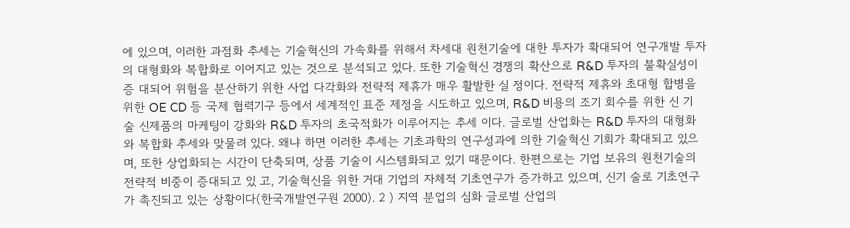에 있으며, 이러한 과점화 추세는 기술혁신의 가속화를 위해서 차세대 원천기술에 대한 투자가 확대되어 연구개발 투자의 대형화와 복합화로 이어지고 있는 것으로 분석되고 있다. 또한 기술혁신 경쟁의 확산으로 R&D 투자의 불확실성이 증 대되어 위험을 분산하기 위한 사업 다각화와 전략적 제휴가 매우 활발한 실 정이다. 전략적 제휴와 초대형 합병을 위한 OE CD 등 국제 협력기구 등에서 세계적인 표준 제정을 시도하고 있으며, R&D 비용의 조기 회수를 위한 신 기술 신제품의 마케팅이 강화와 R&D 투자의 초국적화가 이루어지는 추세 이다. 글로벌 산업화는 R&D 투자의 대형화와 복합화 추세와 맞물려 있다. 왜냐 하면 이러한 추세는 기초과학의 연구성과에 의한 기술혁신 기회가 확대되고 있으며, 또한 상업화되는 시간이 단축되며, 상품 기술이 시스템화되고 있기 때문이다. 한편으로는 기업 보유의 원천기술의 전략적 비중이 증대되고 있 고, 기술혁신을 위한 거대 기업의 자체적 기초연구가 증가하고 있으며, 신기 술로 기초연구가 촉진되고 있는 상황이다(한국개발연구원 2000). 2 ) 지역 분업의 심화 글로벌 산업의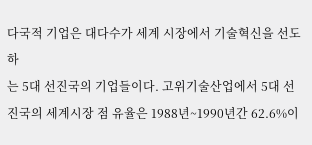다국적 기업은 대다수가 세계 시장에서 기술혁신을 선도하
는 5대 선진국의 기업들이다. 고위기술산업에서 5대 선진국의 세계시장 점 유율은 1988년~1990년간 62.6%이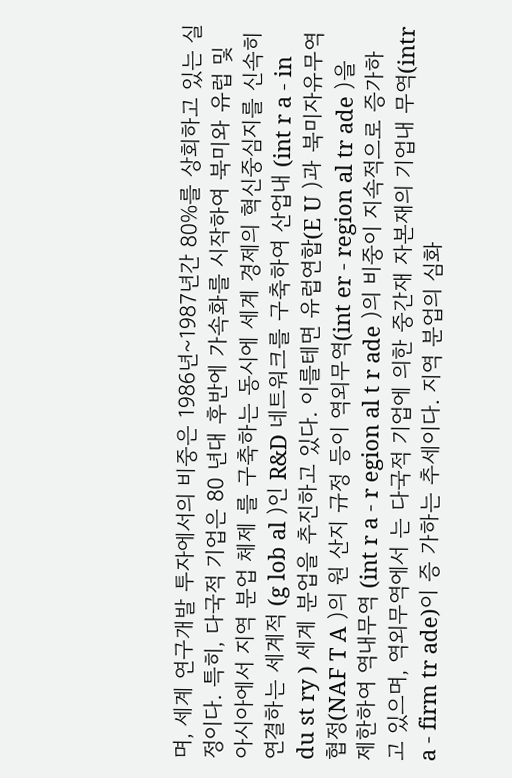며, 세계 연구개발 투자에서의 비중은 1986년~1987년간 80%를 상회하고 있는 실정이다. 특히, 다국적 기업은 80 년대 후반에 가속화를 시작하여 북미와 유럽 및 아시아에서 지역 분업 체제 를 구축하는 동시에 세계 경제의 혁신중심지를 신속히 연결하는 세계적 (g lob al )인 R&D 네트워크를 구축하여 산업내 (int r a - in du st ry ) 세계 분업을 추진하고 있다. 이를테면 유럽연합(E U )과 북미자유무역협정(NAF T A )의 원 산지 규정 등이 역외무역(int er - region al tr ade )을 제한하여 역내무역 (int r a - r egion al t r ade )의 비중이 지속적으로 증가하고 있으며, 역외무역에서 는 다국적 기업에 의한 중간재 자본재의 기업내 무역(intr a - firm tr ade)이 증 가하는 추세이다. 지역 분업의 심화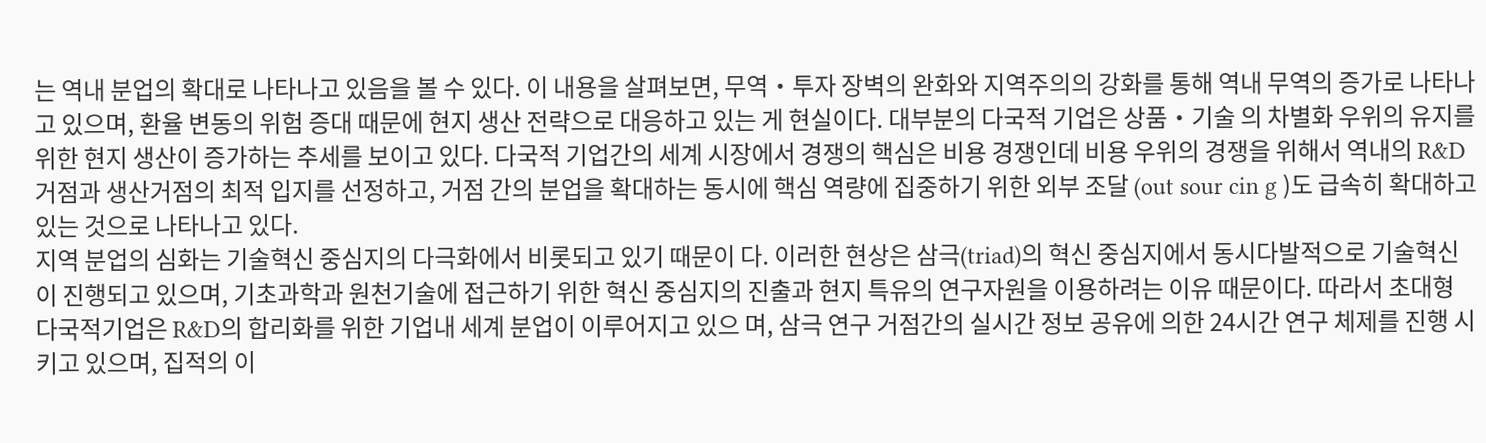는 역내 분업의 확대로 나타나고 있음을 볼 수 있다. 이 내용을 살펴보면, 무역・투자 장벽의 완화와 지역주의의 강화를 통해 역내 무역의 증가로 나타나고 있으며, 환율 변동의 위험 증대 때문에 현지 생산 전략으로 대응하고 있는 게 현실이다. 대부분의 다국적 기업은 상품・기술 의 차별화 우위의 유지를 위한 현지 생산이 증가하는 추세를 보이고 있다. 다국적 기업간의 세계 시장에서 경쟁의 핵심은 비용 경쟁인데 비용 우위의 경쟁을 위해서 역내의 R&D 거점과 생산거점의 최적 입지를 선정하고, 거점 간의 분업을 확대하는 동시에 핵심 역량에 집중하기 위한 외부 조달 (out sour cin g )도 급속히 확대하고 있는 것으로 나타나고 있다.
지역 분업의 심화는 기술혁신 중심지의 다극화에서 비롯되고 있기 때문이 다. 이러한 현상은 삼극(triad)의 혁신 중심지에서 동시다발적으로 기술혁신 이 진행되고 있으며, 기초과학과 원천기술에 접근하기 위한 혁신 중심지의 진출과 현지 특유의 연구자원을 이용하려는 이유 때문이다. 따라서 초대형 다국적기업은 R&D의 합리화를 위한 기업내 세계 분업이 이루어지고 있으 며, 삼극 연구 거점간의 실시간 정보 공유에 의한 24시간 연구 체제를 진행 시키고 있으며, 집적의 이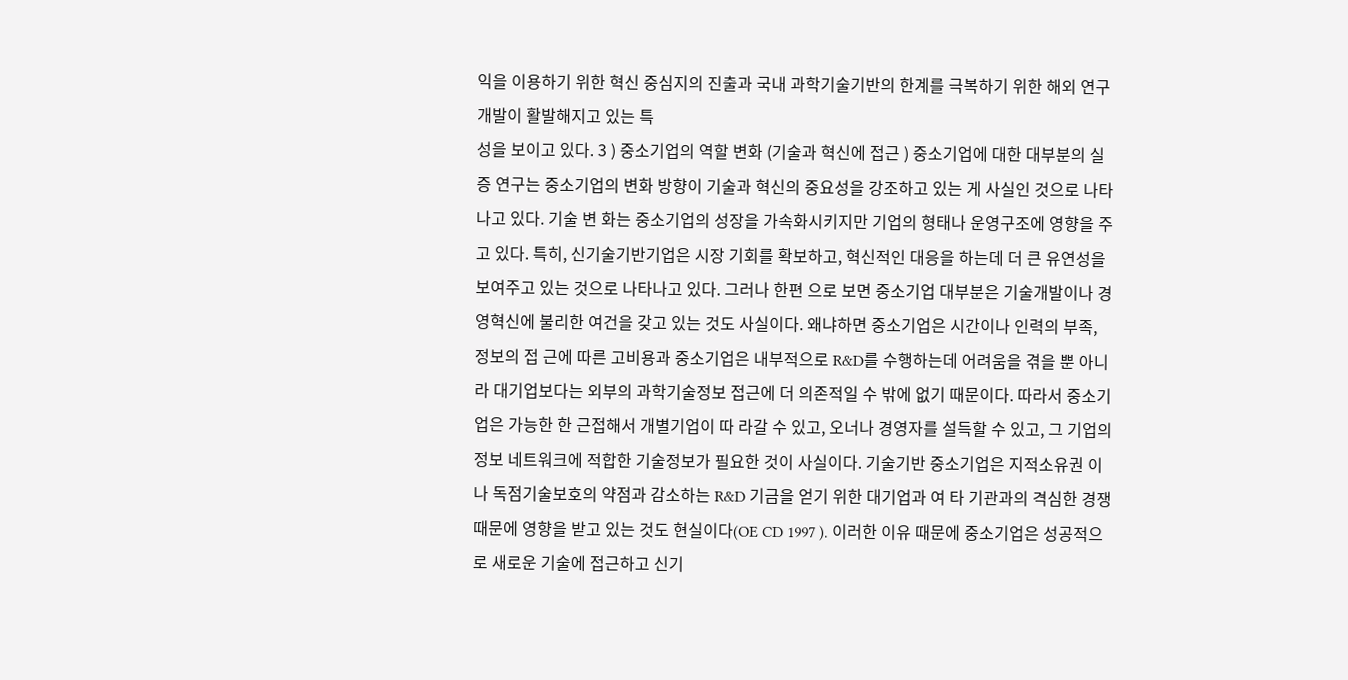익을 이용하기 위한 혁신 중심지의 진출과 국내 과학기술기반의 한계를 극복하기 위한 해외 연구개발이 활발해지고 있는 특
성을 보이고 있다. 3 ) 중소기업의 역할 변화 (기술과 혁신에 접근 ) 중소기업에 대한 대부분의 실증 연구는 중소기업의 변화 방향이 기술과 혁신의 중요성을 강조하고 있는 게 사실인 것으로 나타나고 있다. 기술 변 화는 중소기업의 성장을 가속화시키지만 기업의 형태나 운영구조에 영향을 주고 있다. 특히, 신기술기반기업은 시장 기회를 확보하고, 혁신적인 대응을 하는데 더 큰 유연성을 보여주고 있는 것으로 나타나고 있다. 그러나 한편 으로 보면 중소기업 대부분은 기술개발이나 경영혁신에 불리한 여건을 갖고 있는 것도 사실이다. 왜냐하면 중소기업은 시간이나 인력의 부족, 정보의 접 근에 따른 고비용과 중소기업은 내부적으로 R&D를 수행하는데 어려움을 겪을 뿐 아니라 대기업보다는 외부의 과학기술정보 접근에 더 의존적일 수 밖에 없기 때문이다. 따라서 중소기업은 가능한 한 근접해서 개별기업이 따 라갈 수 있고, 오너나 경영자를 설득할 수 있고, 그 기업의 정보 네트워크에 적합한 기술정보가 필요한 것이 사실이다. 기술기반 중소기업은 지적소유권 이나 독점기술보호의 약점과 감소하는 R&D 기금을 얻기 위한 대기업과 여 타 기관과의 격심한 경쟁 때문에 영향을 받고 있는 것도 현실이다(OE CD 1997 ). 이러한 이유 때문에 중소기업은 성공적으로 새로운 기술에 접근하고 신기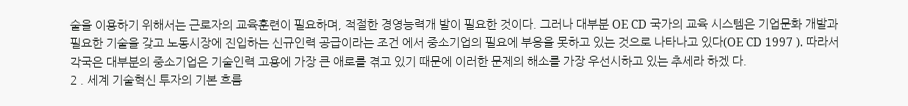술을 이용하기 위해서는 근로자의 교육훈련이 필요하며, 적절한 경영능력개 발이 필요한 것이다. 그러나 대부분 OE CD 국가의 교육 시스템은 기업문화 개발과 필요한 기술을 갖고 노동시장에 진입하는 신규인력 공급이라는 조건 에서 중소기업의 필요에 부응을 못하고 있는 것으로 나타나고 있다(OE CD 1997 ). 따라서 각국은 대부분의 중소기업은 기술인력 고용에 가장 큰 애로를 겪고 있기 때문에 이러한 문제의 해소를 가장 우선시하고 있는 추세라 하겠 다.
2 . 세계 기술혁신 투자의 기본 흐름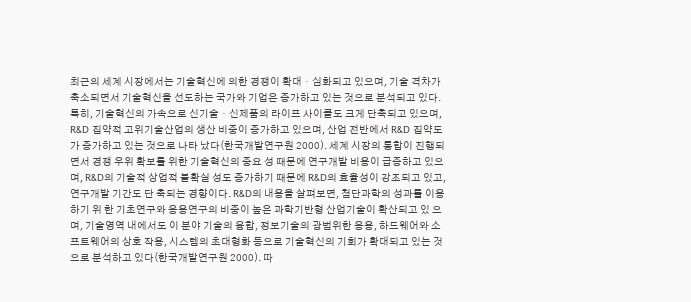최근의 세계 시장에서는 기술혁신에 의한 경쟁이 확대・심화되고 있으며, 기술 격차가 축소되면서 기술혁신을 선도하는 국가와 기업은 증가하고 있는 것으로 분석되고 있다. 특히, 기술혁신의 가속으로 신기술・신제품의 라이프 사이클도 크게 단축되고 있으며, R&D 집약적 고위기술산업의 생산 비중이 증가하고 있으며, 산업 전반에서 R&D 집약도가 증가하고 있는 것으로 나타 났다(한국개발연구원 2000). 세계 시장의 통합이 진행되면서 경쟁 우위 확보를 위한 기술혁신의 중요 성 때문에 연구개발 비용이 급증하고 있으며, R&D의 기술적 상업적 불확실 성도 증가하기 때문에 R&D의 효율성이 강조되고 있고, 연구개발 기간도 단 축되는 경향이다. R&D의 내용을 살펴보면, 첨단과학의 성과를 이용하기 위 한 기초연구와 응용연구의 비중이 높은 과학기반형 산업기술이 확산되고 있 으며, 기술영역 내에서도 이 분야 기술의 융합, 정보기술의 광범위한 응용, 하드웨어와 소프트웨어의 상호 작용, 시스템의 초대형화 등으로 기술혁신의 기회가 확대되고 있는 것으로 분석하고 있다(한국개발연구원 2000). 따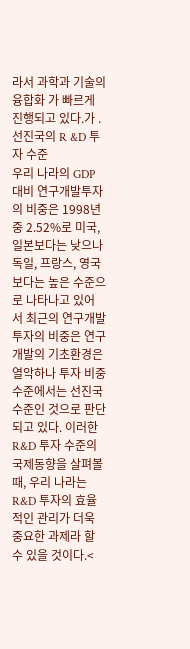라서 과학과 기술의 융합화 가 빠르게 진행되고 있다.가 . 선진국의 R &D 투자 수준
우리 나라의 GDP 대비 연구개발투자의 비중은 1998년 중 2.52%로 미국, 일본보다는 낮으나 독일, 프랑스, 영국보다는 높은 수준으로 나타나고 있어 서 최근의 연구개발 투자의 비중은 연구개발의 기초환경은 열악하나 투자 비중 수준에서는 선진국 수준인 것으로 판단되고 있다. 이러한 R&D 투자 수준의 국제동향을 살펴볼 때, 우리 나라는 R&D 투자의 효율적인 관리가 더욱 중요한 과제라 할 수 있을 것이다.<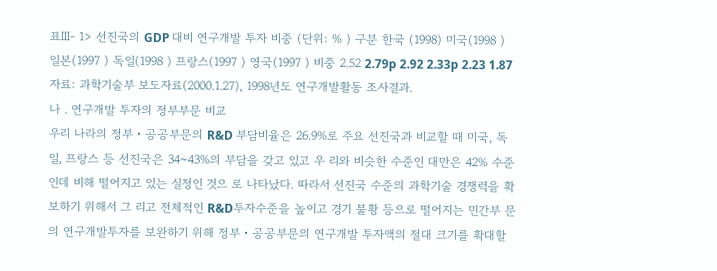표Ⅲ- 1> 선진국의 GDP 대비 연구개발 투자 비중 (단위: % ) 구분 한국 (1998) 미국(1998 ) 일본(1997 ) 독일(1998 ) 프랑스(1997 ) 영국(1997 ) 비중 2.52 2.79p 2.92 2.33p 2.23 1.87 자료: 과학기술부 보도자료(2000.1.27), 1998년도 연구개발활동 조사결과.
나 . 연구개발 투자의 정부부문 비교
우리 나라의 정부・공공부문의 R&D 부담비율은 26.9%로 주요 선진국과 비교할 때 미국, 독일, 프랑스 등 선진국은 34~43%의 부담을 갖고 있고 우 리와 비슷한 수준인 대만은 42% 수준인데 비해 떨어지고 있는 실정인 것으 로 나타났다. 따라서 선진국 수준의 과학기술 경쟁력을 확보하기 위해서 그 리고 전체적인 R&D투자수준을 높이고 경기 불황 등으로 떨어지는 민간부 문의 연구개발투자를 보완하기 위해 정부・공공부문의 연구개발 투자액의 절대 크기를 확대할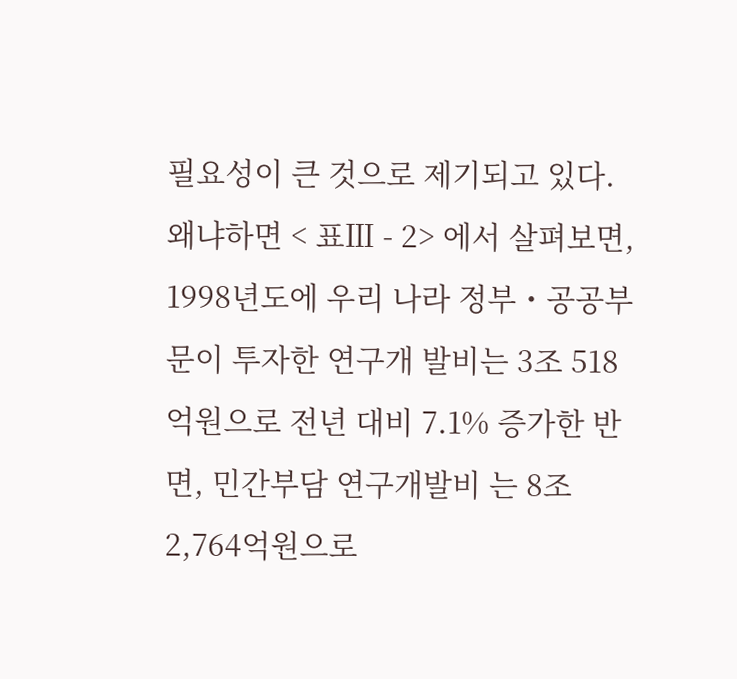필요성이 큰 것으로 제기되고 있다. 왜냐하면 < 표Ⅲ - 2> 에서 살펴보면, 1998년도에 우리 나라 정부・공공부문이 투자한 연구개 발비는 3조 518억원으로 전년 대비 7.1% 증가한 반면, 민간부담 연구개발비 는 8조 2,764억원으로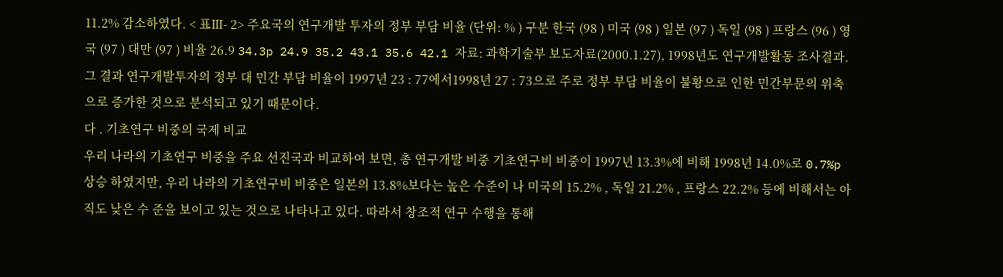11.2% 감소하였다. < 표Ⅲ- 2> 주요국의 연구개발 투자의 정부 부담 비율 (단위: % ) 구분 한국 (98 ) 미국 (98 ) 일본 (97 ) 독일 (98 ) 프랑스 (96 ) 영국 (97 ) 대만 (97 ) 비율 26.9 34.3p 24.9 35.2 43.1 35.6 42.1 자료: 과학기술부 보도자료(2000.1.27), 1998년도 연구개발활동 조사결과. 그 결과 연구개발투자의 정부 대 민간 부담 비율이 1997년 23 : 77에서1998년 27 : 73으로 주로 정부 부담 비율이 불황으로 인한 민간부문의 위축 으로 증가한 것으로 분석되고 있기 때문이다.
다 . 기초연구 비중의 국제 비교
우리 나라의 기초연구 비중을 주요 선진국과 비교하여 보면, 총 연구개발 비중 기초연구비 비중이 1997년 13.3%에 비해 1998년 14.0%로 0.7%p 상승 하였지만, 우리 나라의 기초연구비 비중은 일본의 13.8%보다는 높은 수준이 나 미국의 15.2% , 독일 21.2% , 프랑스 22.2% 등에 비해서는 아직도 낮은 수 준을 보이고 있는 것으로 나타나고 있다. 따라서 창조적 연구 수행을 통해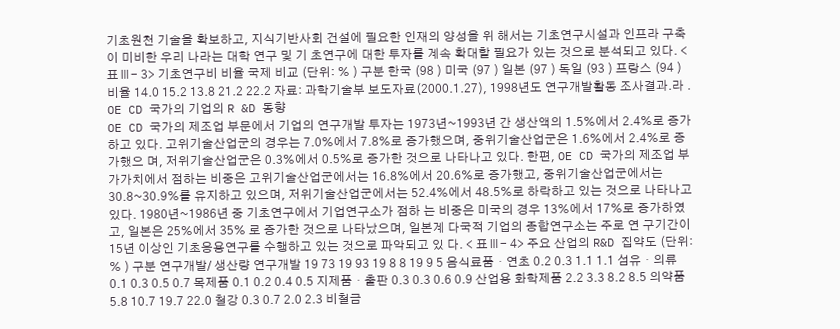기초원천 기술을 확보하고, 지식기반사회 건설에 필요한 인재의 양성을 위 해서는 기초연구시설과 인프라 구축이 미비한 우리 나라는 대학 연구 및 기 초연구에 대한 투자를 계속 확대할 필요가 있는 것으로 분석되고 있다. < 표Ⅲ- 3> 기초연구비 비율 국제 비교 (단위: % ) 구분 한국 (98 ) 미국 (97 ) 일본 (97 ) 독일 (93 ) 프랑스 (94 ) 비율 14.0 15.2 13.8 21.2 22.2 자료: 과학기술부 보도자료(2000.1.27), 1998년도 연구개발활동 조사결과.라 . OE CD 국가의 기업의 R &D 동향
OE CD 국가의 제조업 부문에서 기업의 연구개발 투자는 1973년~1993년 간 생산액의 1.5%에서 2.4%로 증가하고 있다. 고위기술산업군의 경우는 7.0%에서 7.8%로 증가했으며, 중위기술산업군은 1.6%에서 2.4%로 증가했으 며, 저위기술산업군은 0.3%에서 0.5%로 증가한 것으로 나타나고 있다. 한편, OE CD 국가의 제조업 부가가치에서 점하는 비중은 고위기술산업군에서는 16.8%에서 20.6%로 증가했고, 중위기술산업군에서는 30.8~30.9%를 유지하고 있으며, 저위기술산업군에서는 52.4%에서 48.5%로 하락하고 있는 것으로 나타나고 있다. 1980년~1986년 중 기초연구에서 기업연구소가 점하 는 비중은 미국의 경우 13%에서 17%로 증가하였고, 일본은 25%에서 35% 로 증가한 것으로 나타났으며, 일본계 다국적 기업의 종합연구소는 주로 연 구기간이 15년 이상인 기초응용연구를 수행하고 있는 것으로 파악되고 있 다. < 표Ⅲ- 4> 주요 산업의 R&D 집약도 (단위: % ) 구분 연구개발/ 생산량 연구개발 19 73 19 93 19 8 8 19 9 5 음식료품・연초 0.2 0.3 1.1 1.1 섬유・의류 0.1 0.3 0.5 0.7 목제품 0.1 0.2 0.4 0.5 지제품・출판 0.3 0.3 0.6 0.9 산업용 화학제품 2.2 3.3 8.2 8.5 의약품 5.8 10.7 19.7 22.0 철강 0.3 0.7 2.0 2.3 비철금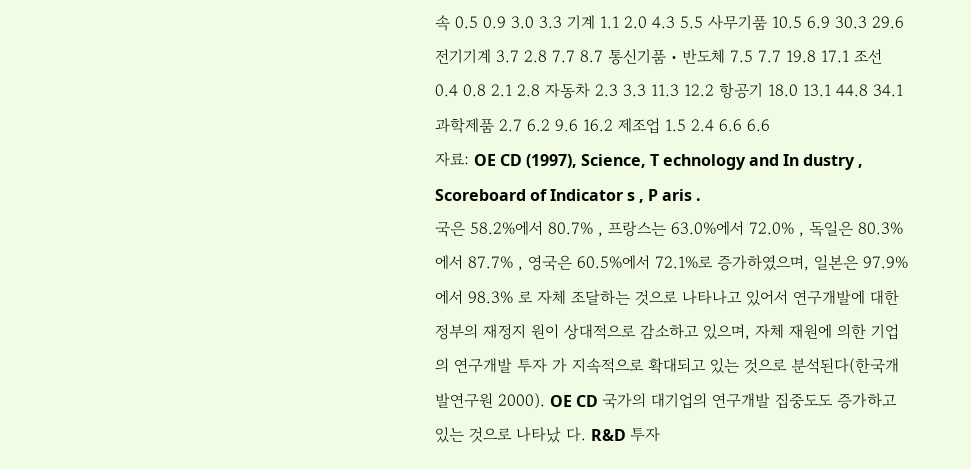속 0.5 0.9 3.0 3.3 기계 1.1 2.0 4.3 5.5 사무기품 10.5 6.9 30.3 29.6 전기기계 3.7 2.8 7.7 8.7 통신기품・반도체 7.5 7.7 19.8 17.1 조선 0.4 0.8 2.1 2.8 자동차 2.3 3.3 11.3 12.2 항공기 18.0 13.1 44.8 34.1 과학제품 2.7 6.2 9.6 16.2 제조업 1.5 2.4 6.6 6.6
자료: OE CD (1997), Science, T echnology and In dustry , Scoreboard of Indicator s , P aris .
국은 58.2%에서 80.7% , 프랑스는 63.0%에서 72.0% , 독일은 80.3%에서 87.7% , 영국은 60.5%에서 72.1%로 증가하였으며, 일본은 97.9%에서 98.3% 로 자체 조달하는 것으로 나타나고 있어서 연구개발에 대한 정부의 재정지 원이 상대적으로 감소하고 있으며, 자체 재원에 의한 기업의 연구개발 투자 가 지속적으로 확대되고 있는 것으로 분석된다(한국개발연구원 2000). OE CD 국가의 대기업의 연구개발 집중도도 증가하고 있는 것으로 나타났 다. R&D 투자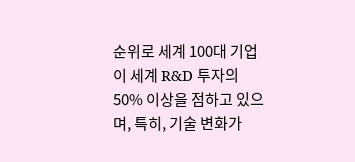순위로 세계 100대 기업이 세계 R&D 투자의 50% 이상을 점하고 있으며, 특히, 기술 변화가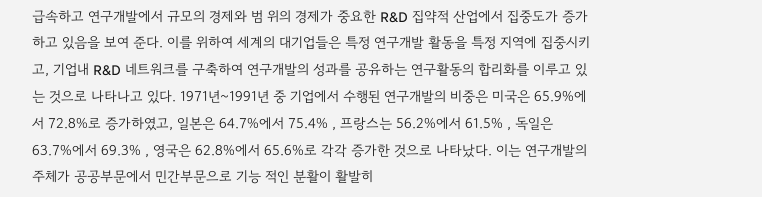급속하고 연구개발에서 규모의 경제와 범 위의 경제가 중요한 R&D 집약적 산업에서 집중도가 증가하고 있음을 보여 준다. 이를 위하여 세계의 대기업들은 특정 연구개발 활동을 특정 지역에 집중시키고, 기업내 R&D 네트워크를 구축하여 연구개발의 성과를 공유하는 연구활동의 합리화를 이루고 있는 것으로 나타나고 있다. 1971년~1991년 중 기업에서 수행된 연구개발의 비중은 미국은 65.9%에 서 72.8%로 증가하였고, 일본은 64.7%에서 75.4% , 프랑스는 56.2%에서 61.5% , 독일은 63.7%에서 69.3% , 영국은 62.8%에서 65.6%로 각각 증가한 것으로 나타났다. 이는 연구개발의 주체가 공공부문에서 민간부문으로 기능 적인 분활이 활발히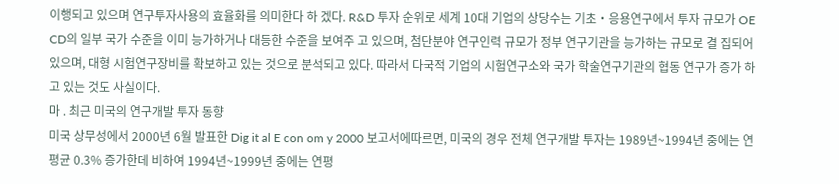이행되고 있으며 연구투자사용의 효율화를 의미한다 하 겠다. R&D 투자 순위로 세계 10대 기업의 상당수는 기초・응용연구에서 투자 규모가 OE CD의 일부 국가 수준을 이미 능가하거나 대등한 수준을 보여주 고 있으며, 첨단분야 연구인력 규모가 정부 연구기관을 능가하는 규모로 결 집되어 있으며, 대형 시험연구장비를 확보하고 있는 것으로 분석되고 있다. 따라서 다국적 기업의 시험연구소와 국가 학술연구기관의 협동 연구가 증가 하고 있는 것도 사실이다.
마 . 최근 미국의 연구개발 투자 동향
미국 상무성에서 2000년 6월 발표한 Dig it al E con om y 2000 보고서에따르면, 미국의 경우 전체 연구개발 투자는 1989년~1994년 중에는 연평균 0.3% 증가한데 비하여 1994년~1999년 중에는 연평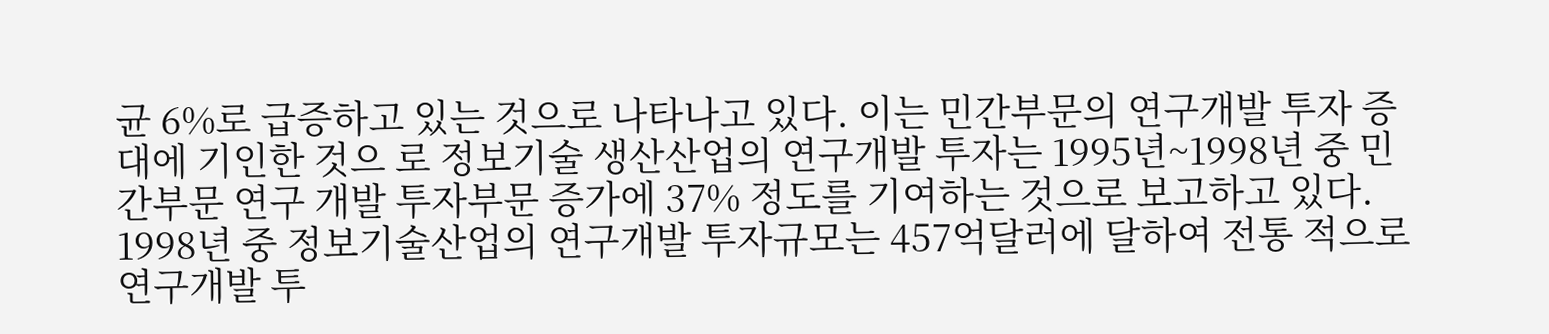균 6%로 급증하고 있는 것으로 나타나고 있다. 이는 민간부문의 연구개발 투자 증대에 기인한 것으 로 정보기술 생산산업의 연구개발 투자는 1995년~1998년 중 민간부문 연구 개발 투자부문 증가에 37% 정도를 기여하는 것으로 보고하고 있다. 1998년 중 정보기술산업의 연구개발 투자규모는 457억달러에 달하여 전통 적으로 연구개발 투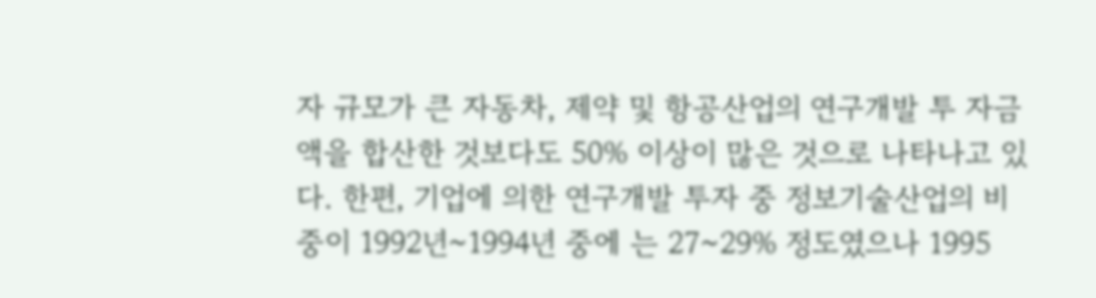자 규모가 큰 자동차, 제약 및 항공산업의 연구개발 투 자금액을 합산한 것보다도 50% 이상이 많은 것으로 나타나고 있다. 한편, 기업에 의한 연구개발 투자 중 정보기술산업의 비중이 1992년~1994년 중에 는 27~29% 정도였으나 1995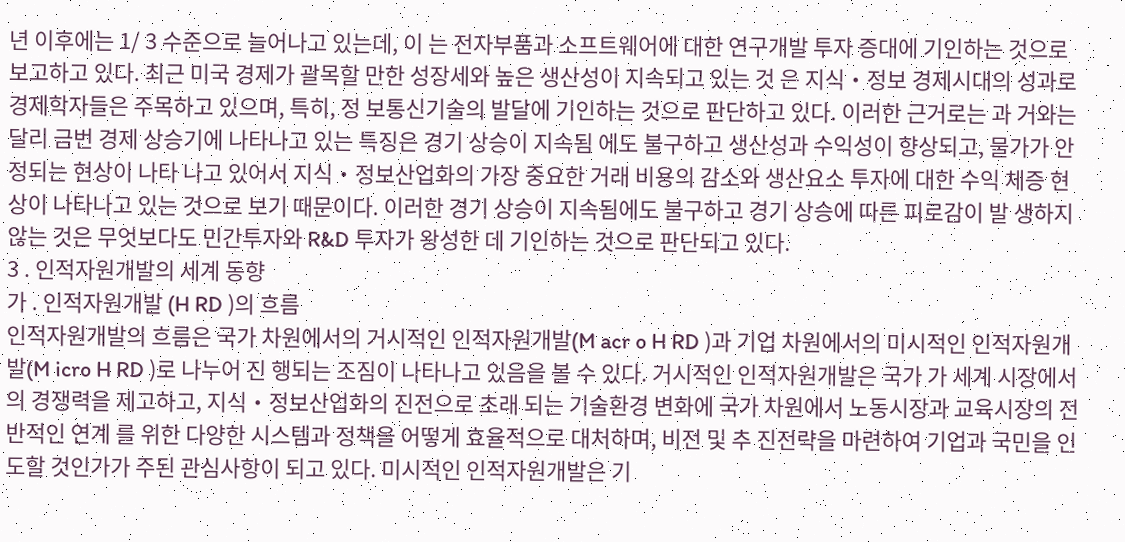년 이후에는 1/ 3 수준으로 늘어나고 있는데, 이 는 전자부품과 소프트웨어에 대한 연구개발 투자 증대에 기인하는 것으로 보고하고 있다. 최근 미국 경제가 괄목할 만한 성장세와 높은 생산성이 지속되고 있는 것 은 지식・정보 경제시대의 성과로 경제학자들은 주목하고 있으며, 특히, 정 보통신기술의 발달에 기인하는 것으로 판단하고 있다. 이러한 근거로는 과 거와는 달리 금번 경제 상승기에 나타나고 있는 특징은 경기 상승이 지속됨 에도 불구하고 생산성과 수익성이 향상되고, 물가가 안정되는 현상이 나타 나고 있어서 지식・정보산업화의 가장 중요한 거래 비용의 감소와 생산요소 투자에 대한 수익 체증 현상이 나타나고 있는 것으로 보기 때문이다. 이러한 경기 상승이 지속됨에도 불구하고 경기 상승에 따른 피로감이 발 생하지 않는 것은 무엇보다도 민간투자와 R&D 투자가 왕성한 데 기인하는 것으로 판단되고 있다.
3 . 인적자원개발의 세계 동향
가 . 인적자원개발 (H RD )의 흐름
인적자원개발의 흐름은 국가 차원에서의 거시적인 인적자원개발(M acr o H RD )과 기업 차원에서의 미시적인 인적자원개발(M icro H RD )로 나누어 진 행되는 조짐이 나타나고 있음을 볼 수 있다. 거시적인 인적자원개발은 국가 가 세계 시장에서의 경쟁력을 제고하고, 지식・정보산업화의 진전으로 초래 되는 기술환경 변화에 국가 차원에서 노동시장과 교육시장의 전반적인 연계 를 위한 다양한 시스템과 정책을 어떻게 효율적으로 대처하며, 비전 및 추 진전략을 마련하여 기업과 국민을 인도할 것인가가 주된 관심사항이 되고 있다. 미시적인 인적자원개발은 기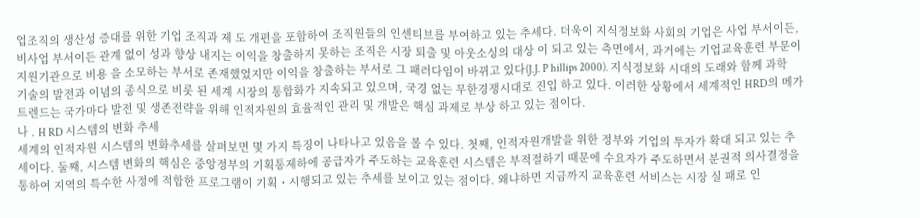업조직의 생산성 증대를 위한 기업 조직과 제 도 개편을 포함하여 조직원들의 인센티브를 부여하고 있는 추세다. 더욱이 지식정보화 사회의 기업은 사업 부서이든, 비사업 부서이든 관계 없이 성과 향상 내지는 이익을 창출하지 못하는 조직은 시장 퇴출 및 아웃소싱의 대상 이 되고 있는 측면에서, 과거에는 기업교육훈련 부문이 지원기관으로 비용 을 소모하는 부서로 존재했었지만 이익을 창출하는 부서로 그 패러다임이 바뀌고 있다(J.J. P hillips 2000). 지식정보화 시대의 도래와 함께 과학기술의 발전과 이념의 종식으로 비롯 된 세계 시장의 통합화가 지속되고 있으며, 국경 없는 무한경쟁시대로 진입 하고 있다. 이러한 상황에서 세계적인 HRD의 메가트렌드는 국가마다 발전 및 생존전략을 위해 인적자원의 효율적인 관리 및 개발은 핵심 과제로 부상 하고 있는 점이다.
나 . H RD 시스템의 변화 추세
세계의 인적자원 시스템의 변화추세를 살펴보면 몇 가지 특징이 나타나고 있음을 볼 수 있다. 첫째, 인적자원개발을 위한 정부와 기업의 투자가 확대 되고 있는 추세이다. 둘째, 시스템 변화의 핵심은 중앙정부의 기획통제하에 공급자가 주도하는 교육훈련 시스템은 부적절하기 때문에 수요자가 주도하면서 분권적 의사결정을 통하여 지역의 특수한 사정에 적합한 프로그램이 기획・시행되고 있는 추세를 보이고 있는 점이다. 왜냐하면 지금까지 교육훈련 서비스는 시장 실 패로 인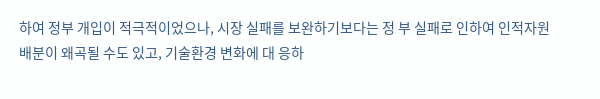하여 정부 개입이 적극적이었으나, 시장 실패를 보완하기보다는 정 부 실패로 인하여 인적자원 배분이 왜곡될 수도 있고, 기술환경 변화에 대 응하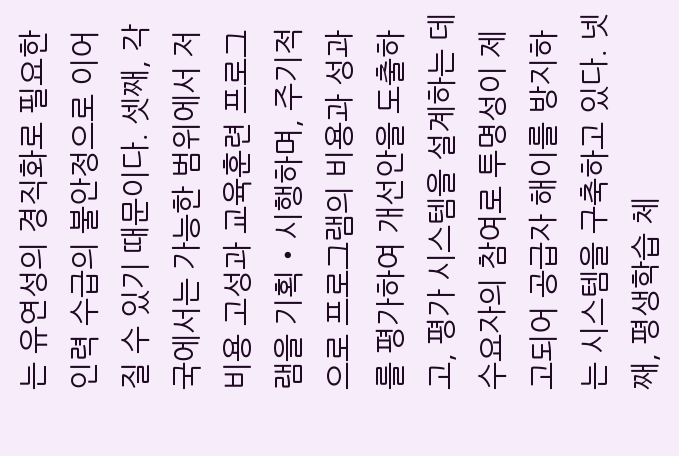는 유연성의 경직화로 필요한 인력 수급의 불안정으로 이어질 수 있기 때문이다. 셋째, 각국에서는 가능한 범위에서 저비용 고성과 교육훈련 프로그램을 기획・시행하며, 주기적으로 프로그램의 비용과 성과를 평가하여 개선안을 도출하고, 평가 시스템을 설계하는 데 수요자의 참여로 투명성이 제고되어 공급자 해이를 방지하는 시스템을 구축하고 있다. 넷째, 평생학습 체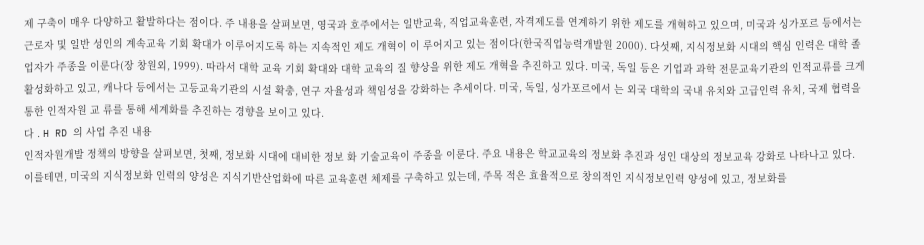제 구축이 매우 다양하고 활발하다는 점이다. 주 내용을 살펴보면, 영국과 호주에서는 일반교육, 직업교육훈련, 자격제도를 연계하기 위한 제도를 개혁하고 있으며, 미국과 싱가포르 등에서는 근로자 및 일반 성인의 계속교육 기회 확대가 이루어지도록 하는 지속적인 제도 개혁이 이 루어지고 있는 점이다(한국직업능력개발원 2000). 다섯째, 지식정보화 시대의 핵심 인력은 대학 졸업자가 주종을 이룬다(장 창원외, 1999). 따라서 대학 교육 기회 확대와 대학 교육의 질 향상을 위한 제도 개혁을 추진하고 있다. 미국, 독일 등은 기업과 과학 전문교육기관의 인적교류를 크게 활성화하고 있고, 캐나다 등에서는 고등교육기관의 시설 확충, 연구 자율성과 책임성을 강화하는 추세이다. 미국, 독일, 싱가포르에서 는 외국 대학의 국내 유치와 고급인력 유치, 국제 협력을 통한 인적자원 교 류를 통해 세계화를 추진하는 경향을 보이고 있다.
다 . H RD 의 사업 추진 내용
인적자원개발 정책의 방향을 살펴보면, 첫째, 정보화 시대에 대비한 정보 화 기술교육이 주종을 이룬다. 주요 내용은 학교교육의 정보화 추진과 성인 대상의 정보교육 강화로 나타나고 있다. 이를테면, 미국의 지식정보화 인력의 양성은 지식기반산업화에 따른 교육훈련 체제를 구축하고 있는데, 주목 적은 효율적으로 창의적인 지식정보인력 양성에 있고, 정보화를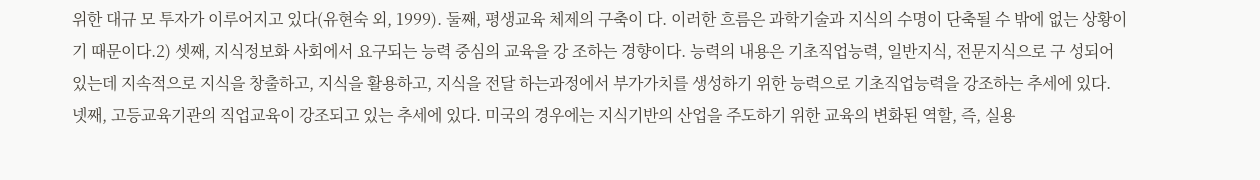위한 대규 모 투자가 이루어지고 있다(유현숙 외, 1999). 둘째, 평생교육 체제의 구축이 다. 이러한 흐름은 과학기술과 지식의 수명이 단축될 수 밖에 없는 상황이 기 때문이다.2) 셋째, 지식정보화 사회에서 요구되는 능력 중심의 교육을 강 조하는 경향이다. 능력의 내용은 기초직업능력, 일반지식, 전문지식으로 구 성되어 있는데 지속적으로 지식을 창출하고, 지식을 활용하고, 지식을 전달 하는과정에서 부가가치를 생성하기 위한 능력으로 기초직업능력을 강조하는 추세에 있다. 넷째, 고등교육기관의 직업교육이 강조되고 있는 추세에 있다. 미국의 경우에는 지식기반의 산업을 주도하기 위한 교육의 변화된 역할, 즉, 실용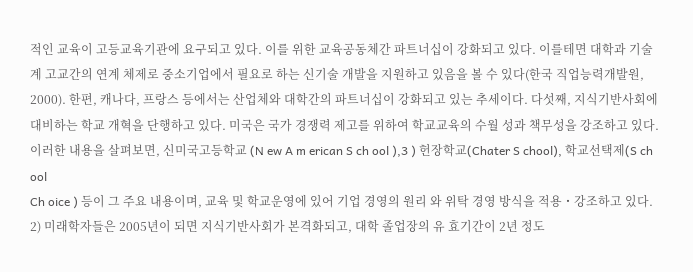적인 교육이 고등교육기관에 요구되고 있다. 이를 위한 교육공동체간 파트너십이 강화되고 있다. 이를테면 대학과 기술계 고교간의 연계 체제로 중소기업에서 필요로 하는 신기술 개발을 지원하고 있음을 볼 수 있다(한국 직업능력개발원, 2000). 한편, 캐나다, 프랑스 등에서는 산업체와 대학간의 파트너십이 강화되고 있는 추세이다. 다섯째, 지식기반사회에 대비하는 학교 개혁을 단행하고 있다. 미국은 국가 경쟁력 제고를 위하여 학교교육의 수월 성과 책무성을 강조하고 있다. 이러한 내용을 살펴보면, 신미국고등학교 (N ew A m erican S ch ool ),3 ) 헌장학교(Chater S chool), 학교선택제(S ch ool
Ch oice ) 등이 그 주요 내용이며, 교육 및 학교운영에 있어 기업 경영의 원리 와 위탁 경영 방식을 적용・강조하고 있다. 2) 미래학자들은 2005년이 되면 지식기반사회가 본격화되고, 대학 졸업장의 유 효기간이 2년 정도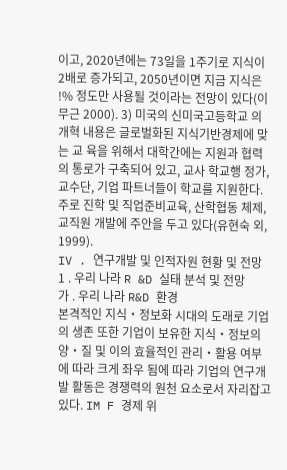이고, 2020년에는 73일을 1주기로 지식이 2배로 증가되고, 2050년이면 지금 지식은 !% 정도만 사용될 것이라는 전망이 있다(이무근 2000). 3) 미국의 신미국고등학교 의 개혁 내용은 글로벌화된 지식기반경제에 맞는 교 육을 위해서 대학간에는 지원과 협력의 통로가 구축되어 있고, 교사 학교행 정가, 교수단, 기업 파트너들이 학교를 지원한다. 주로 진학 및 직업준비교육, 산학협동 체제, 교직원 개발에 주안을 두고 있다(유현숙 외, 1999).
IV . 연구개발 및 인적자원 현황 및 전망
1 . 우리 나라 R &D 실태 분석 및 전망
가 . 우리 나라 R&D 환경
본격적인 지식・정보화 시대의 도래로 기업의 생존 또한 기업이 보유한 지식・정보의 양・질 및 이의 효율적인 관리・활용 여부에 따라 크게 좌우 됨에 따라 기업의 연구개발 활동은 경쟁력의 원천 요소로서 자리잡고 있다. IM F 경제 위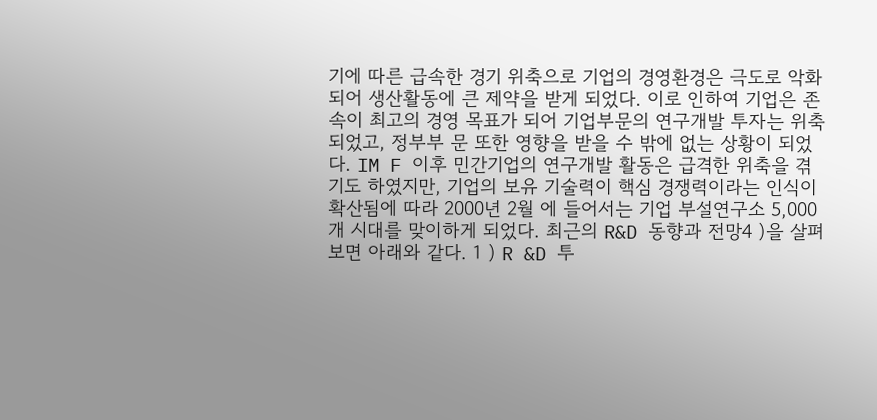기에 따른 급속한 경기 위축으로 기업의 경영환경은 극도로 악화되어 생산활동에 큰 제약을 받게 되었다. 이로 인하여 기업은 존속이 최고의 경영 목표가 되어 기업부문의 연구개발 투자는 위축되었고, 정부부 문 또한 영향을 받을 수 밖에 없는 상황이 되었다. IM F 이후 민간기업의 연구개발 활동은 급격한 위축을 겪기도 하였지만, 기업의 보유 기술력이 핵심 경쟁력이라는 인식이 확산됨에 따라 2000년 2월 에 들어서는 기업 부설연구소 5,000개 시대를 맞이하게 되었다. 최근의 R&D 동향과 전망4 )을 살펴보면 아래와 같다. 1 ) R &D 투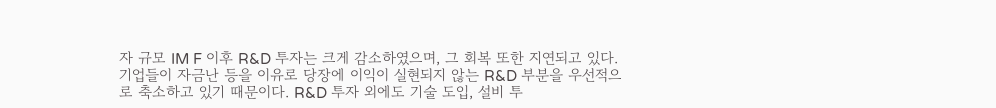자 규모 IM F 이후 R&D 투자는 크게 감소하였으며, 그 회복 또한 지연되고 있다. 기업들이 자금난 등을 이유로 당장에 이익이 실현되지 않는 R&D 부분을 우선적으로 축소하고 있기 때문이다. R&D 투자 외에도 기술 도입, 설비 투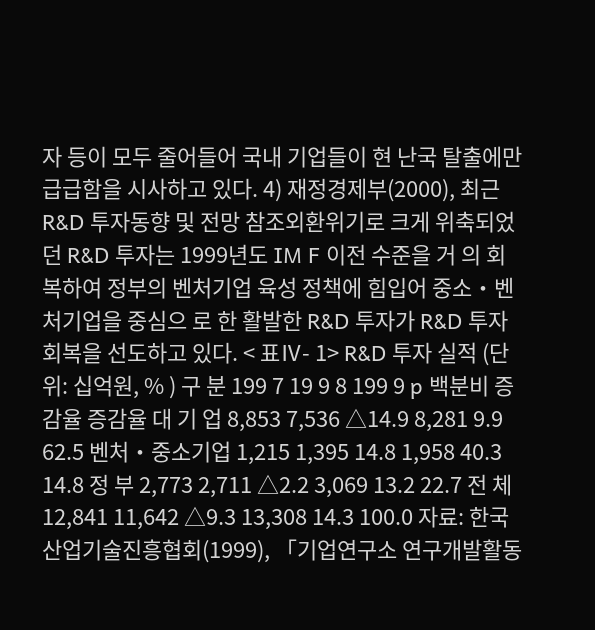자 등이 모두 줄어들어 국내 기업들이 현 난국 탈출에만 급급함을 시사하고 있다. 4) 재정경제부(2000), 최근 R&D 투자동향 및 전망 참조외환위기로 크게 위축되었던 R&D 투자는 1999년도 IM F 이전 수준을 거 의 회복하여 정부의 벤처기업 육성 정책에 힘입어 중소・벤처기업을 중심으 로 한 활발한 R&D 투자가 R&D 투자 회복을 선도하고 있다. < 표Ⅳ- 1> R&D 투자 실적 (단위: 십억원, % ) 구 분 199 7 19 9 8 199 9 p 백분비 증감율 증감율 대 기 업 8,853 7,536 △14.9 8,281 9.9 62.5 벤처・중소기업 1,215 1,395 14.8 1,958 40.3 14.8 정 부 2,773 2,711 △2.2 3,069 13.2 22.7 전 체 12,841 11,642 △9.3 13,308 14.3 100.0 자료: 한국산업기술진흥협회(1999), 「기업연구소 연구개발활동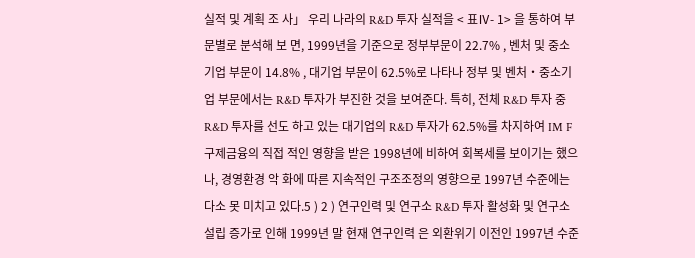실적 및 계획 조 사」 우리 나라의 R&D 투자 실적을 < 표Ⅳ- 1> 을 통하여 부문별로 분석해 보 면, 1999년을 기준으로 정부부문이 22.7% , 벤처 및 중소기업 부문이 14.8% , 대기업 부문이 62.5%로 나타나 정부 및 벤처・중소기업 부문에서는 R&D 투자가 부진한 것을 보여준다. 특히, 전체 R&D 투자 중 R&D 투자를 선도 하고 있는 대기업의 R&D 투자가 62.5%를 차지하여 IM F 구제금융의 직접 적인 영향을 받은 1998년에 비하여 회복세를 보이기는 했으나, 경영환경 악 화에 따른 지속적인 구조조정의 영향으로 1997년 수준에는 다소 못 미치고 있다.5 ) 2 ) 연구인력 및 연구소 R&D 투자 활성화 및 연구소 설립 증가로 인해 1999년 말 현재 연구인력 은 외환위기 이전인 1997년 수준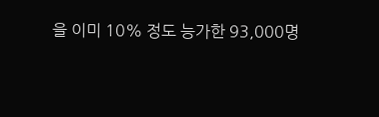을 이미 10% 정도 능가한 93,000명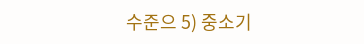수준으 5) 중소기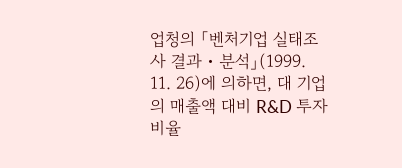업청의 「벤처기업 실태조사 결과・분석」(1999. 11. 26)에 의하면, 대 기업의 매출액 대비 R&D 투자 비율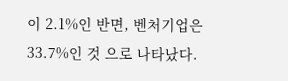이 2.1%인 반면, 벤처기업은 33.7%인 것 으로 나타났다.